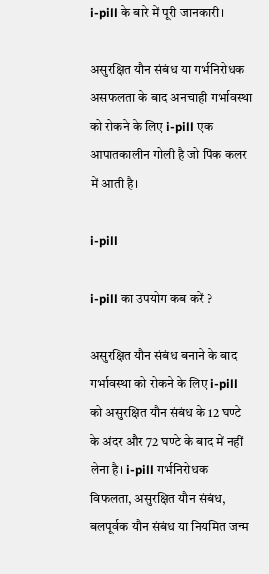i-pill के बारे में पूरी जानकारी।

असुरक्षित यौन संबंध या गर्भनिरोधक असफलता के बाद अनचाही गर्भावस्था को रोकने के लिए i-pill एक आपातकालीन गोली है जो पिंक कलर में आती है।

i-pill

i-pill का उपयोग कब करें ?

असुरक्षित यौन संबंध बनाने के बाद गर्भावस्था को रोकने के लिए i-pill को असुरक्षित यौन संबंध के 12 घण्टे के अंदर और 72 घण्टे के बाद में नहीं लेना है। i-pill गर्भनिरोधक विफलता, असुरक्षित यौन संबंध, बलपूर्वक यौन संबंध या नियमित जन्म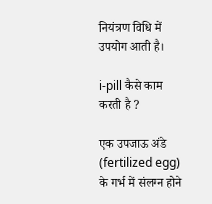नियंत्रण विधि में उपयोग आती है।

i-pill कैसे काम करती है ?

एक उपजाऊ अंडे (fertilized egg) के गर्भ में संलग्न होने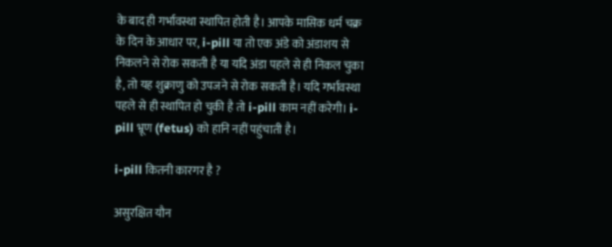के बाद ही गर्भावस्था स्थापित होती है। आपके मासिक धर्म चक्र के दिन के आधार पर, i-pill या तो एक अंडे को अंडाशय से निकलने से रोक सकती है या यदि अंडा पहले से ही निकल चुका है, तो यह शुक्राणु को उपजने से रोक सकती है। यदि गर्भावस्था पहले से ही स्थापित हो चुकी है तो i-pill काम नहीं करेगी। i-pill भ्रूण (fetus) को हानि नहीं पहुंचाती है।

i-pill कितनी कारगर है ?

असुरक्षित यौन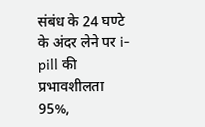संबंध के 24 घण्टे के अंदर लेने पर i-pill की प्रभावशीलता 95%,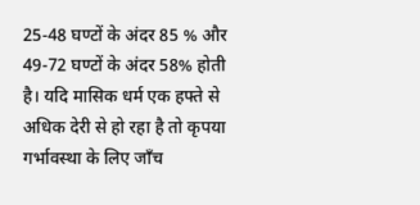25-48 घण्टों के अंदर 85 % और 49-72 घण्टों के अंदर 58% होती है। यदि मासिक धर्म एक हफ्ते से अधिक देरी से हो रहा है तो कृपया गर्भावस्था के लिए जाँच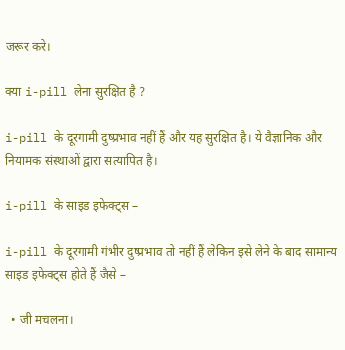जरूर करे।

क्या i-pill लेना सुरक्षित है ?

i-pill के दूरगामी दुष्प्रभाव नहीं हैं और यह सुरक्षित है। ये वैज्ञानिक और नियामक संस्थाओं द्वारा सत्यापित है।

i-pill के साइड इफेक्ट्स –

i-pill के दूरगामी गंभीर दुष्प्रभाव तो नहीं हैं लेकिन इसे लेने के बाद सामान्य साइड इफेक्ट्स होते हैं जैसे –

  • जी मचलना।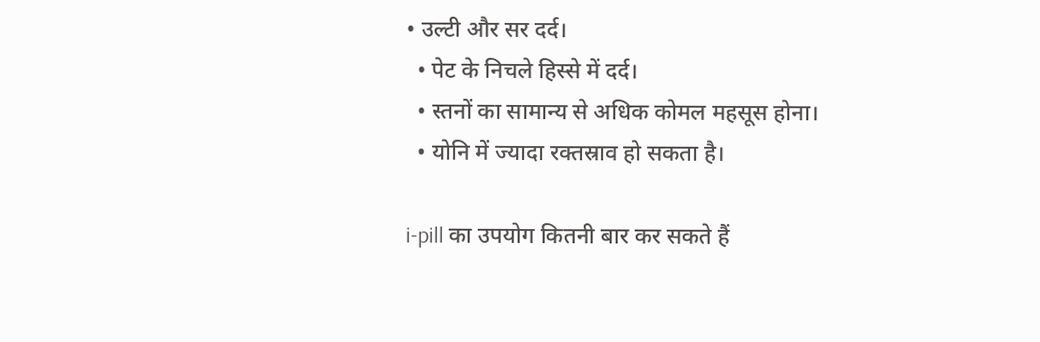• उल्टी और सर दर्द।
  • पेट के निचले हिस्से में दर्द।
  • स्तनों का सामान्य से अधिक कोमल महसूस होना।
  • योनि में ज्यादा रक्तस्राव हो सकता है।

i-pill का उपयोग कितनी बार कर सकते हैं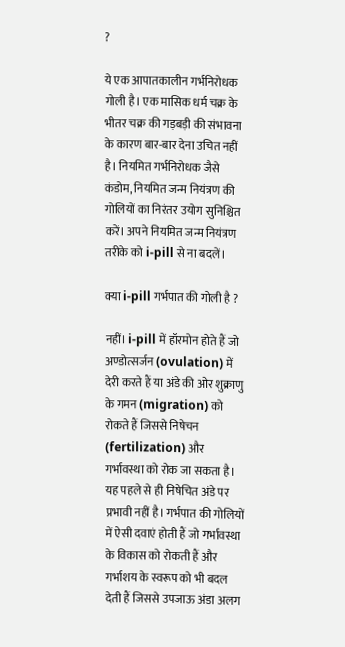?

ये एक आपातकालीन गर्भनिरोधक गोली है। एक मासिक धर्म चक्र के भीतर चक्र की गड़बड़ी की संभावना के कारण बार-बार देना उचित नहीं है। नियमित गर्भनिरोधक जैसे कंडोम, नियमित जन्म नियंत्रण की गोलियों का निरंतर उयोग सुनिश्चित करें। अपने नियमित जन्म नियंत्रण तरीके को i-pill से ना बदलें।

क्या i-pill गर्भपात की गोली है ?

नहीं। i-pill में हॉरमोन होते हैं जो अण्डोत्सर्जन (ovulation) में देरी करते हैं या अंडे की ओर शुक्राणु के गमन (migration) को रोकते हैं जिससे निषेचन (fertilization) और गर्भावस्था को रोक जा सकता है। यह पहले से ही निषेचित अंडे पर प्रभावी नहीं है। गर्भपात की गोलियों में ऐसी दवाएं होती हैं जो गर्भावस्था के विकास को रोकती हैं और गर्भाशय के स्वरूप को भी बदल देती हैं जिससे उपजाऊ अंडा अलग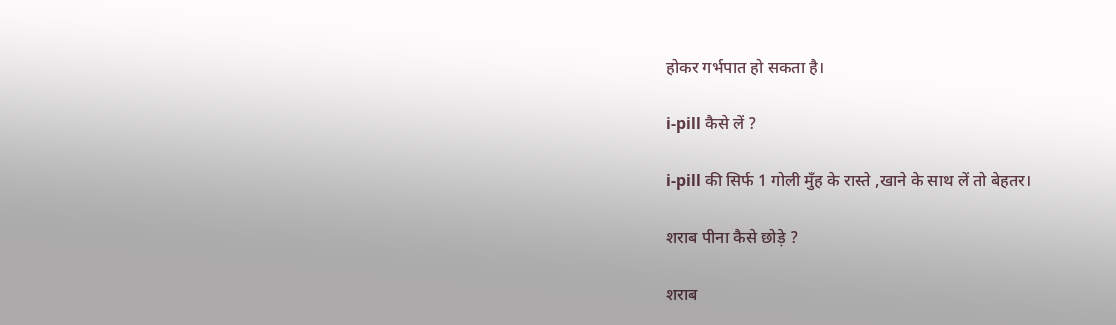होकर गर्भपात हो सकता है।

i-pill कैसे लें ?

i-pill की सिर्फ 1 गोली मुँह के रास्ते ,खाने के साथ लें तो बेहतर।

शराब पीना कैसे छोड़े ?

शराब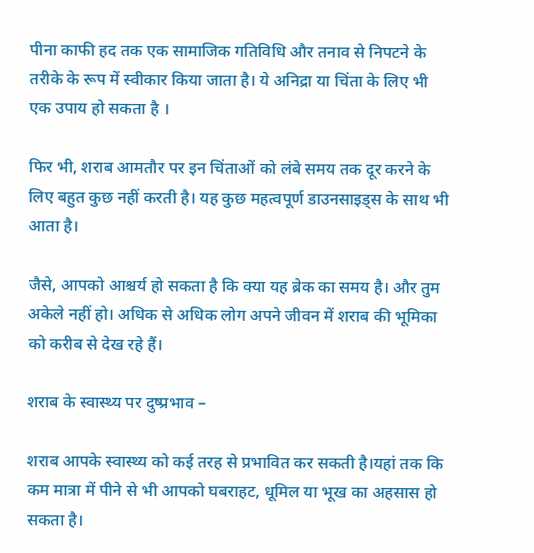पीना काफी हद तक एक सामाजिक गतिविधि और तनाव से निपटने के तरीके के रूप में स्वीकार किया जाता है। ये अनिद्रा या चिंता के लिए भी एक उपाय हो सकता है ।

फिर भी, शराब आमतौर पर इन चिंताओं को लंबे समय तक दूर करने के लिए बहुत कुछ नहीं करती है। यह कुछ महत्वपूर्ण डाउनसाइड्स के साथ भी आता है।

जैसे, आपको आश्चर्य हो सकता है कि क्या यह ब्रेक का समय है। और तुम अकेले नहीं हो। अधिक से अधिक लोग अपने जीवन में शराब की भूमिका को करीब से देख रहे हैं।

शराब के स्वास्थ्य पर दुष्प्रभाव –

शराब आपके स्वास्थ्य को कई तरह से प्रभावित कर सकती है।यहां तक कि कम मात्रा में पीने से भी आपको घबराहट, धूमिल या भूख का अहसास हो सकता है।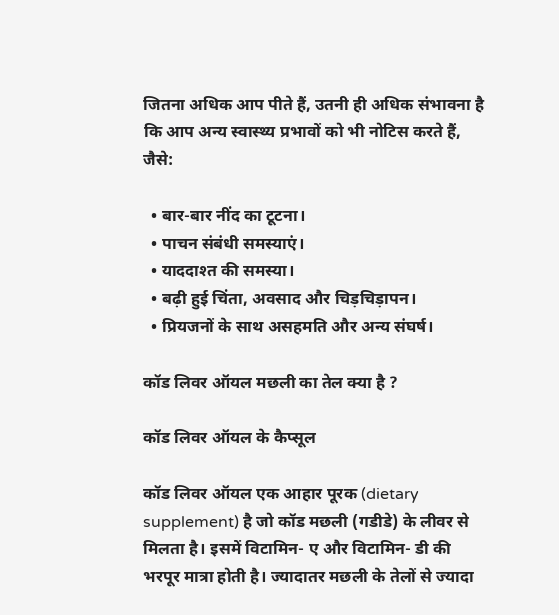जितना अधिक आप पीते हैं, उतनी ही अधिक संभावना है कि आप अन्य स्वास्थ्य प्रभावों को भी नोटिस करते हैं, जैसे:

  • बार-बार नींद का टूटना।
  • पाचन संबंधी समस्याएं।
  • याददाश्त की समस्या।
  • बढ़ी हुई चिंता, अवसाद और चिड़चिड़ापन।
  • प्रियजनों के साथ असहमति और अन्य संघर्ष।

कॉड लिवर ऑयल मछली का तेल क्या है ?

कॉड लिवर ऑयल के कैप्सूल

कॉड लिवर ऑयल एक आहार पूरक (dietary supplement) है जो कॉड मछली (गडीडे) के लीवर से मिलता है। इसमें विटामिन- ए और विटामिन- डी की भरपूर मात्रा होती है। ज्यादातर मछली के तेलों से ज्यादा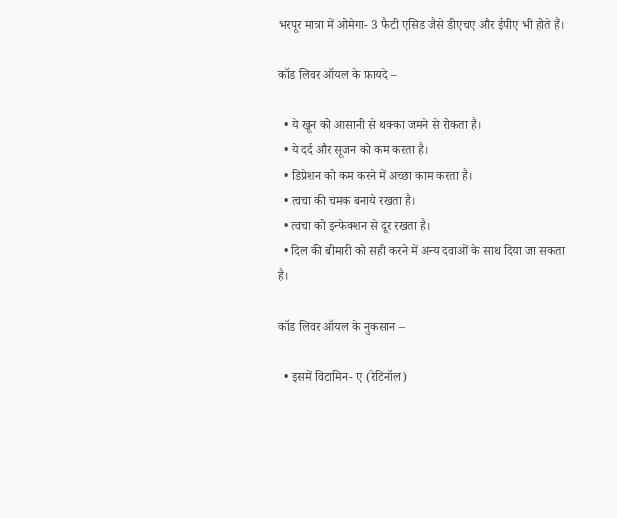भरपूर मात्रा में ओमेगा- 3 फैटी एसिड जैसे डीएचए और ईपीए भी होते हैं।

कॉड लिवर ऑयल के फ़ायदे –

  • ये खून को आसानी से थक्का जमने से रोकता है।
  • ये दर्द और सूजन को कम करता है।
  • डिप्रेशन को कम करने में अच्छा काम करता है।
  • त्वचा की चमक बनाये रखता है।
  • त्वचा को इन्फेक्शन से दूर रखता है।
  • दिल की बीमारी को सही करने में अन्य दवाओं के साथ दिया जा सकता है।

कॉड लिवर ऑयल के नुकसान –

  • इसमें विटामिन- ए (रेटिनॉल)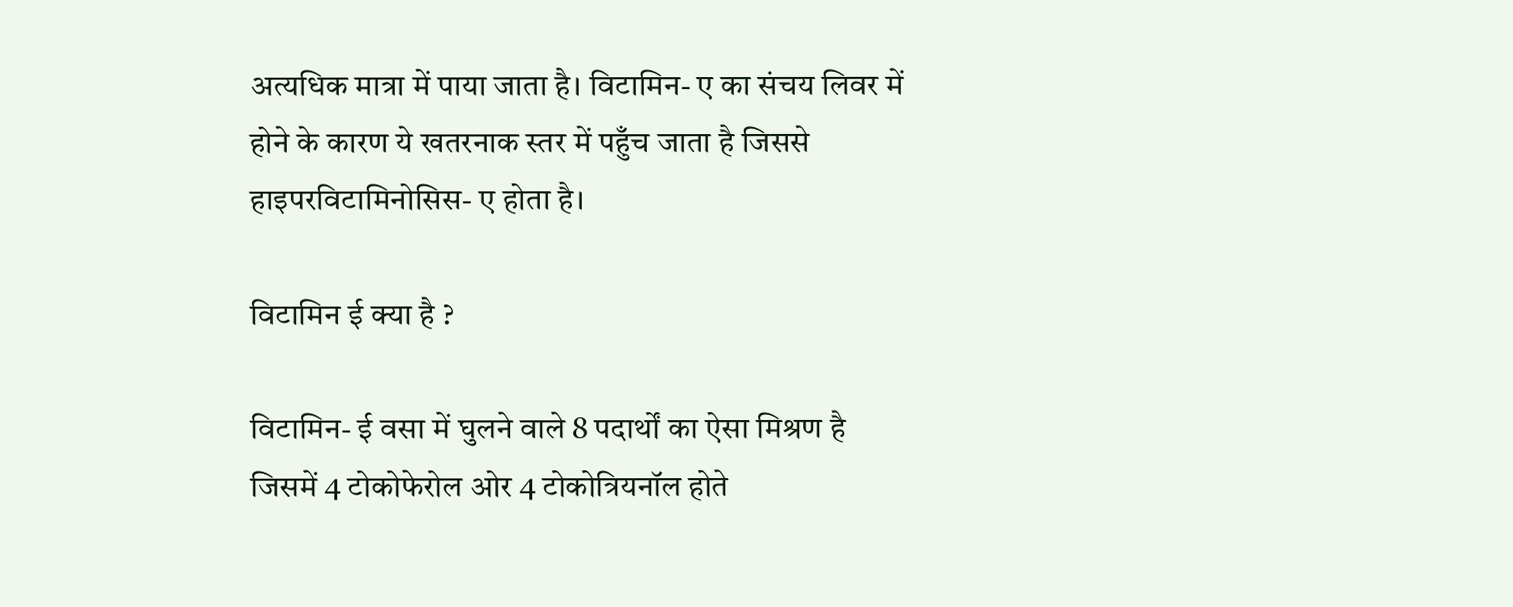अत्यधिक मात्रा में पाया जाता है। विटामिन- ए का संचय लिवर में होने के कारण ये खतरनाक स्तर में पहुँच जाता है जिससे हाइपरविटामिनोसिस- ए होता है।

विटामिन ई क्या है ?

विटामिन- ई वसा में घुलने वाले 8 पदार्थों का ऐसा मिश्रण है जिसमें 4 टोकोफेरोल ओर 4 टोकोत्रियनॉल होते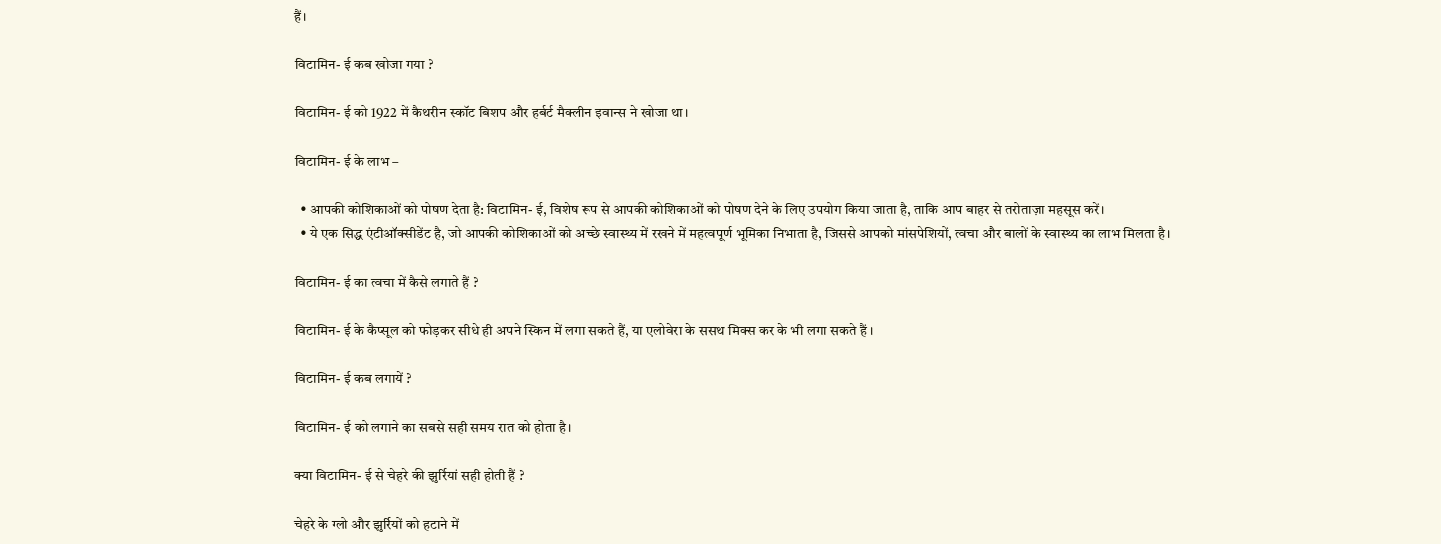हैं।

विटामिन- ई कब खोजा गया ?

विटामिन- ई को 1922 में कैथरीन स्कॉट बिशप और हर्बर्ट मैक्लीन इवान्स ने खोजा था।

विटामिन- ई के लाभ –

  • आपकी कोशिकाओं को पोषण देता है: विटामिन- ई, विशेष रूप से आपकी कोशिकाओं को पोषण देने के लिए उपयोग किया जाता है, ताकि आप बाहर से तरोताज़ा महसूस करें।
  • ये एक सिद्ध एंटीऑक्सीडेंट है, जो आपकी कोशिकाओं को अच्छे स्वास्थ्य में रखने में महत्वपूर्ण भूमिका निभाता है, जिससे आपको मांसपेशियों, त्वचा और बालों के स्वास्थ्य का लाभ मिलता है।

विटामिन- ई का त्वचा में कैसे लगाते हैं ?

विटामिन- ई के कैप्सूल को फोड़कर सीधे ही अपने स्किन में लगा सकते हैं, या एलोवेरा के ससथ मिक्स कर के भी लगा सकते हैं ।

विटामिन- ई कब लगायें ?

विटामिन- ई को लगाने का सबसे सही समय रात को होता है।

क्या विटामिन- ई से चेहरे की झुर्रियां सही होती हैं ?

चेहरे के ग्लो और झुर्रियों को हटाने में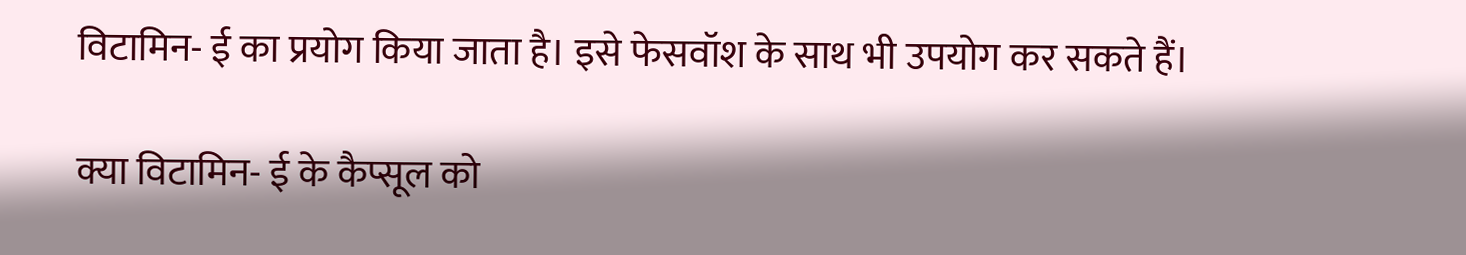विटामिन- ई का प्रयोग किया जाता है। इसे फेसवॉश के साथ भी उपयोग कर सकते हैं।

क्या विटामिन- ई के कैप्सूल को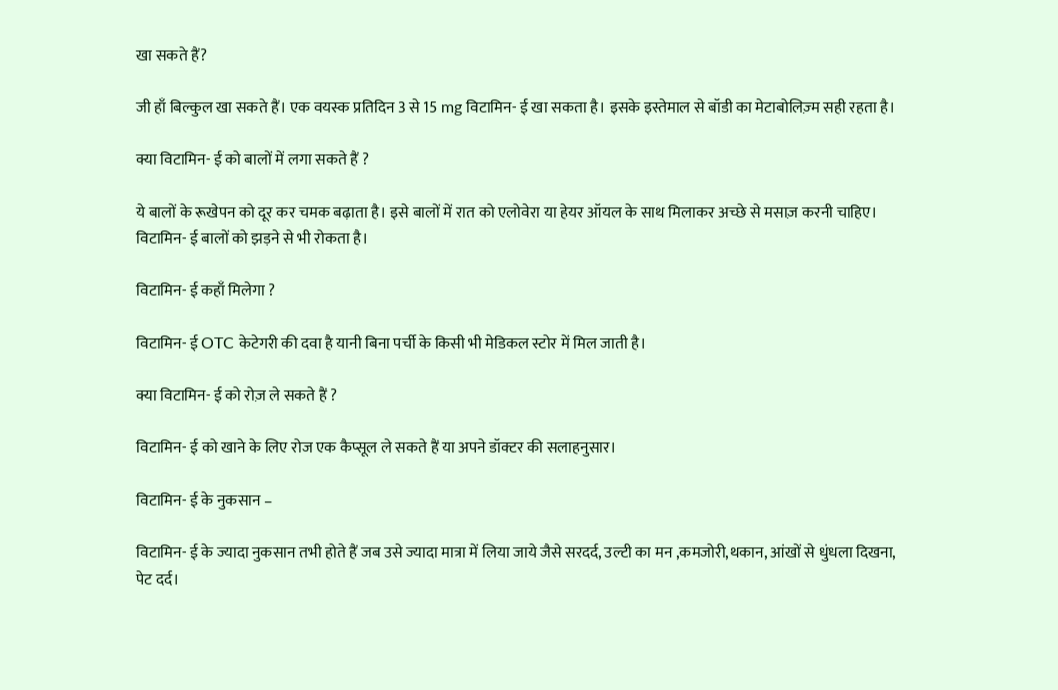खा सकते हैं?

जी हाँ बिल्कुल खा सकते हैं। एक वयस्क प्रतिदिन 3 से 15 mg विटामिन- ई खा सकता है। इसके इस्तेमाल से बॉडी का मेटाबोलिज़्म सही रहता है।

क्या विटामिन- ई को बालों में लगा सकते हैं ?

ये बालों के रूखेपन को दूर कर चमक बढ़ाता है। इसे बालों में रात को एलोवेरा या हेयर ऑयल के साथ मिलाकर अच्छे से मसाज़ करनी चाहिए। विटामिन- ई बालों को झड़ने से भी रोकता है।

विटामिन- ई कहाँ मिलेगा ?

विटामिन- ई OTC केटेगरी की दवा है यानी बिना पर्ची के किसी भी मेडिकल स्टोर में मिल जाती है।

क्या विटामिन- ई को रोज़ ले सकते हैं ?

विटामिन- ई को खाने के लिए रोज एक कैप्सूल ले सकते हैं या अपने डॉक्टर की सलाहनुसार।

विटामिन- ई के नुकसान –

विटामिन- ई के ज्यादा नुकसान तभी होते हैं जब उसे ज्यादा मात्रा में लिया जाये जैसे सरदर्द, उल्टी का मन ,कमजोरी,थकान, आंखों से धुंधला दिखना, पेट दर्द।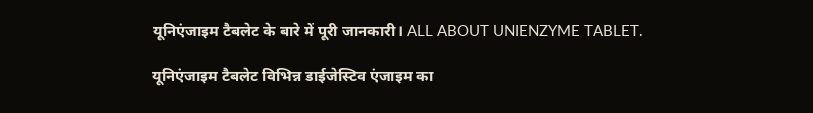यूनिएंजाइम टैबलेट के बारे में पूरी जानकारी। ALL ABOUT UNIENZYME TABLET.

यूनिएंजाइम टैबलेट विभिन्न डाईजेस्टिव एंजाइम का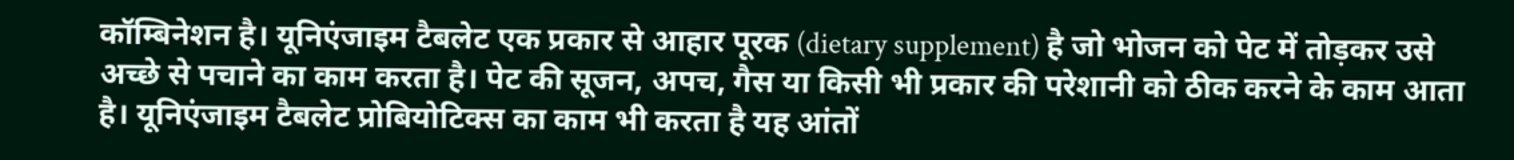कॉम्बिनेशन है। यूनिएंजाइम टैबलेट एक प्रकार से आहार पूरक (dietary supplement) है जो भोजन को पेट में तोड़कर उसे अच्छे से पचाने का काम करता है। पेट की सूजन, अपच, गैस या किसी भी प्रकार की परेशानी को ठीक करने के काम आता है। यूनिएंजाइम टैबलेट प्रोबियोटिक्स का काम भी करता है यह आंतों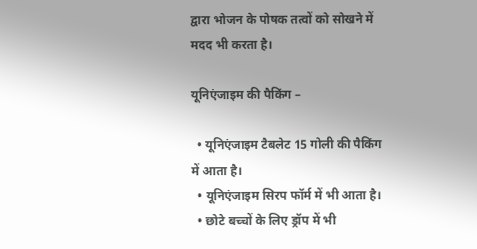द्वारा भोजन के पोषक तत्वों को सोखने में मदद भी करता है।

यूनिएंजाइम की पैकिंग –

  • यूनिएंजाइम टैबलेट 15 गोली की पैकिंग में आता है।
  • यूनिएंजाइम सिरप फॉर्म में भी आता है।
  • छोटे बच्चों के लिए ड्रॉप में भी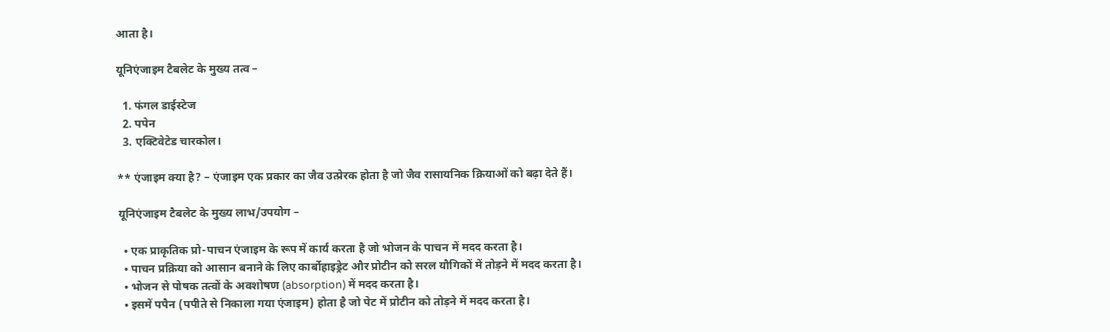आता है।

यूनिएंजाइम टैबलेट के मुख्य तत्व –

  1. फंगल डाईस्टेज
  2. पपेन
  3. एक्टिवेटेड चारकोल।

** एंजाइम क्या है? – एंजाइम एक प्रकार का जैव उत्प्रेरक होता है जो जैव रासायनिक क्रियाओं को बढ़ा देते हैं।

यूनिएंजाइम टैबलेट के मुख्य लाभ/उपयोग –

  • एक प्राकृतिक प्रो-पाचन एंजाइम के रूप में कार्य करता है जो भोजन के पाचन में मदद करता है।
  • पाचन प्रक्रिया को आसान बनाने के लिए कार्बोहाइड्रेट और प्रोटीन को सरल यौगिकों में तोड़ने में मदद करता है।
  • भोजन से पोषक तत्वों के अवशोषण (absorption) में मदद करता है।
  • इसमें पपैन (पपीते से निकाला गया एंजाइम) होता है जो पेट में प्रोटीन को तोड़ने में मदद करता है।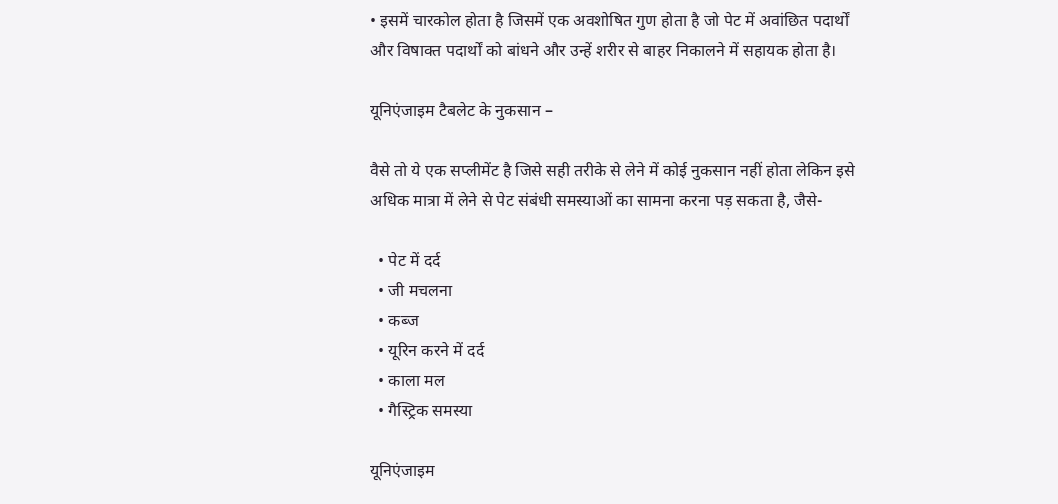• इसमें चारकोल होता है जिसमें एक अवशोषित गुण होता है जो पेट में अवांछित पदार्थों और विषाक्त पदार्थों को बांधने और उन्हें शरीर से बाहर निकालने में सहायक होता है।

यूनिएंजाइम टैबलेट के नुकसान –

वैसे तो ये एक सप्लीमेंट है जिसे सही तरीके से लेने में कोई नुकसान नहीं होता लेकिन इसे अधिक मात्रा में लेने से पेट संबंधी समस्याओं का सामना करना पड़ सकता है, जैसे-

  • पेट में दर्द
  • जी मचलना
  • कब्ज
  • यूरिन करने में दर्द
  • काला मल
  • गैस्ट्रिक समस्या

यूनिएंजाइम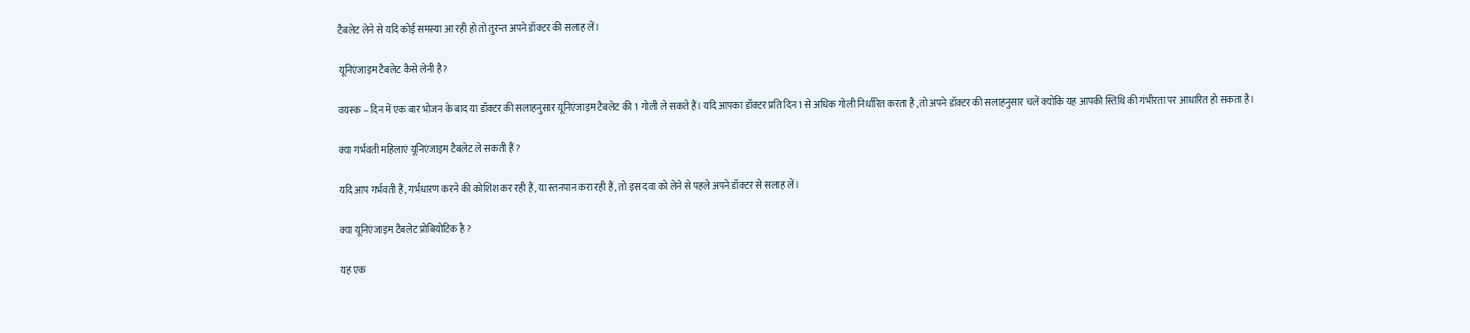टैबलेट लेने से यदि कोई समस्या आ रही हो तो तुरन्त अपने डॉक्टर की सलाह लें।

यूनिएंजाइम टैबलेट कैसे लेनी है?

वयस्क – दिन में एक बार भोजन के बाद या डॉक्टर की सलाहनुसार यूनिएंजाइम टैबलेट की 1 गोली ले सकते हैं। यदि आपका डॉक्टर प्रति दिन 1 से अधिक गोली निर्धारित करता है ,तो अपने डॉक्टर की सलाहनुसार चलें क्योंकि यह आपकी स्तिथि की गंभीरता पर आधारित हो सकता है।

क्या गर्भवती महिलाएं यूनिएंजाइम टैबलेट ले सकती हैं ?

यदि आप गर्भवती हैं, गर्भधारण करने की कोशिश कर रही हैं, या स्तनपान करा रही हैं, तो इस दवा को लेने से पहले अपने डॉक्टर से सलाह लें।

क्या यूनिएंजाइम टैबलेट प्रोबियोटिक है ?

यह एक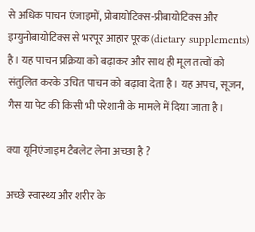से अधिक पाचन एंजाइमों, प्रोबायोटिक्स-प्रीबायोटिक्स और इम्युनोबायोटिक्स से भरपूर आहार पूरक (dietary supplements) है। यह पाचन प्रक्रिया को बढ़ाकर और साथ ही मूल तत्वों को संतुलित करके उचित पाचन को बढ़ावा देता है। यह अपच, सूजन, गैस या पेट की किसी भी परेशानी के मामले में दिया जाता है।

क्या यूनिएंजाइम टैबलेट लेना अच्छा है ?

अच्छे स्वास्थ्य और शरीर के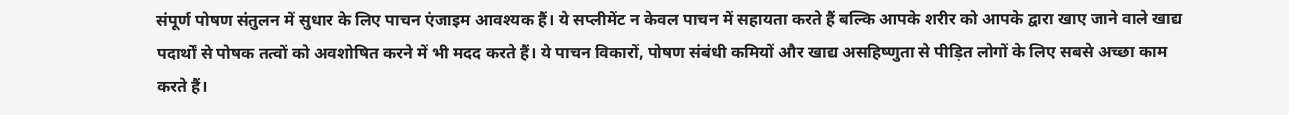संपूर्ण पोषण संतुलन में सुधार के लिए पाचन एंजाइम आवश्यक हैं। ये सप्लीमेंट न केवल पाचन में सहायता करते हैं बल्कि आपके शरीर को आपके द्वारा खाए जाने वाले खाद्य पदार्थों से पोषक तत्वों को अवशोषित करने में भी मदद करते हैं। ये पाचन विकारों, पोषण संबंधी कमियों और खाद्य असहिष्णुता से पीड़ित लोगों के लिए सबसे अच्छा काम करते हैं।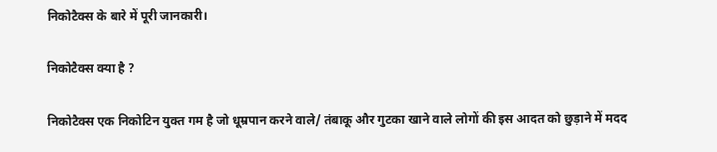निकोटैक्स के बारे में पूरी जानकारी।

निकोटैक्स क्या है ?

निकोटैक्स एक निकोटिन युक्त गम है जो धूम्रपान करने वाले/ तंबाकू और गुटका खाने वाले लोगों की इस आदत को छुड़ाने में मदद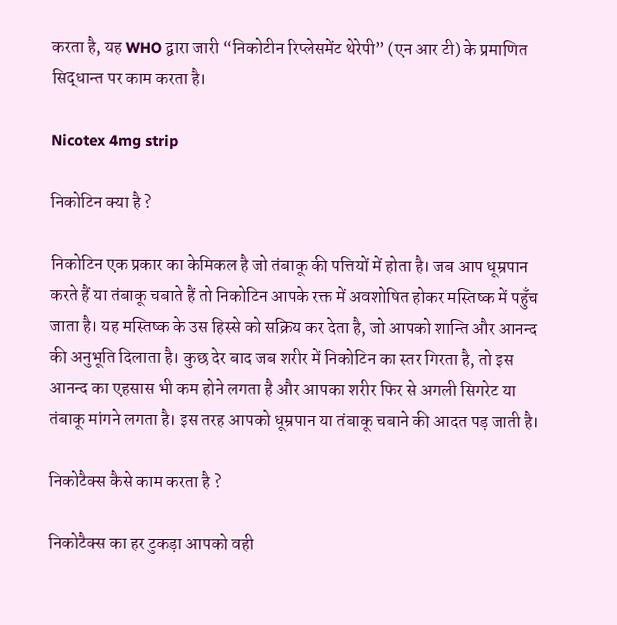करता है, यह WHO द्वारा जारी “निकोटीन रिप्लेसमेंट थेरेपी” (एन आर टी) के प्रमाणित सिद्धान्त पर काम करता है।

Nicotex 4mg strip

निकोटिन क्या है ?

निकोटिन एक प्रकार का केमिकल है जो तंबाकू की पत्तियों में होता है। जब आप धूम्रपान करते हैं या तंबाकू चबाते हैं तो निकोटिन आपके रक्त में अवशोषित होकर मस्तिष्क में पहुँच जाता है। यह मस्तिष्क के उस हिस्से को सक्रिय कर देता है, जो आपको शान्ति और आनन्द की अनुभूति दिलाता है। कुछ देर बाद जब शरीर में निकोटिन का स्तर गिरता है, तो इस आनन्द का एहसास भी कम होने लगता है और आपका शरीर फिर से अगली सिगरेट या तंबाकू मांगने लगता है। इस तरह आपको धूम्रपान या तंबाकू चबाने की आदत पड़ जाती है।

निकोटैक्स कैसे काम करता है ?

निकोटैक्स का हर टुकड़ा आपको वही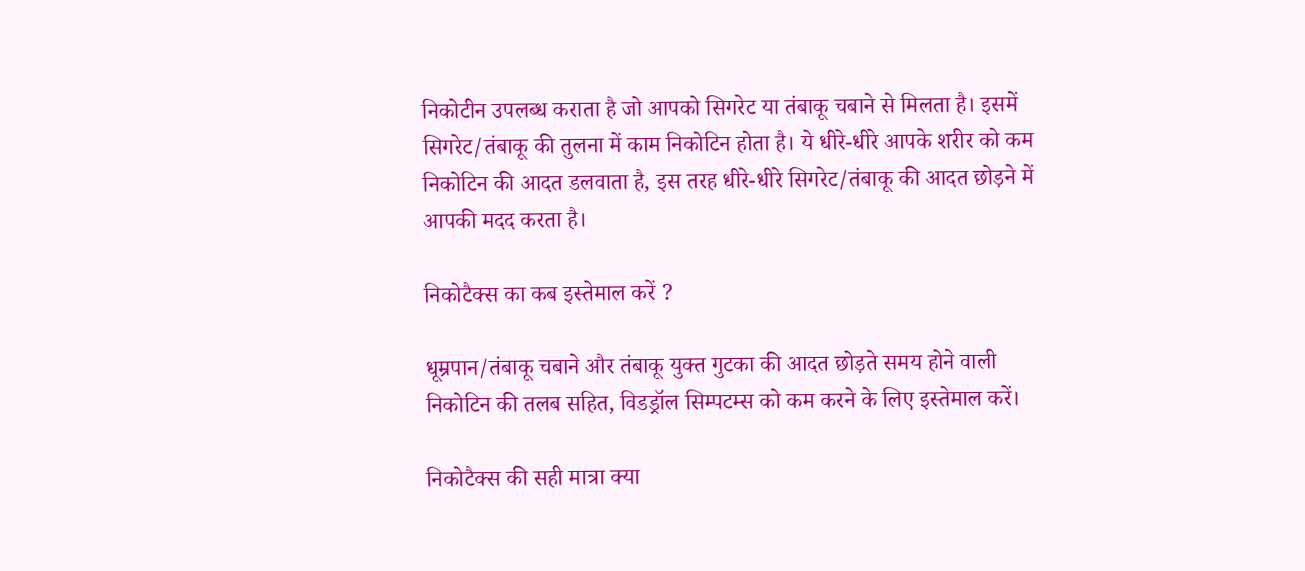निकोटीन उपलब्ध कराता है जो आपको सिगरेट या तंबाकू चबाने से मिलता है। इसमें सिगरेट/तंबाकू की तुलना में काम निकोटिन होता है। ये धीरे-धीरे आपके शरीर को कम निकोटिन की आदत डलवाता है, इस तरह धीरे-धीरे सिगरेट/तंबाकू की आदत छोड़ने में आपकी मदद करता है।

निकोटैक्स का कब इस्तेमाल करें ?

धूम्रपान/तंबाकू चबाने और तंबाकू युक्त गुटका की आदत छोड़ते समय होने वाली निकोटिन की तलब सहित, विडड्रॉल सिम्पटम्स को कम करने के लिए इस्तेमाल करें।

निकोटैक्स की सही मात्रा क्या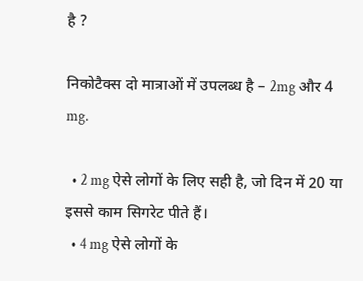है ?

निकोटैक्स दो मात्राओं में उपलब्ध है – 2mg और 4 mg.

  • 2 mg ऐसे लोगों के लिए सही है, जो दिन में 20 या इससे काम सिगरेट पीते हैं।
  • 4 mg ऐसे लोगों के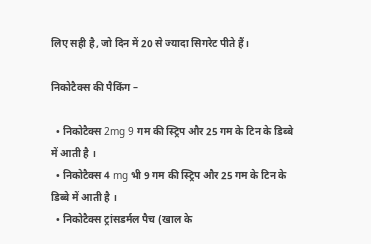लिए सही है, जो दिन में 20 से ज्यादा सिगरेट पीते हैं।

निकोटैक्स की पैकिंग –

  • निकोटैक्स 2mg 9 गम की स्ट्रिप और 25 गम के टिन के डिब्बे में आती है ।
  • निकोटैक्स 4 mg भी 9 गम की स्ट्रिप और 25 गम के टिन के डिब्बे में आती है ।
  • निकोटैक्स ट्रांसडर्मल पैच (खाल के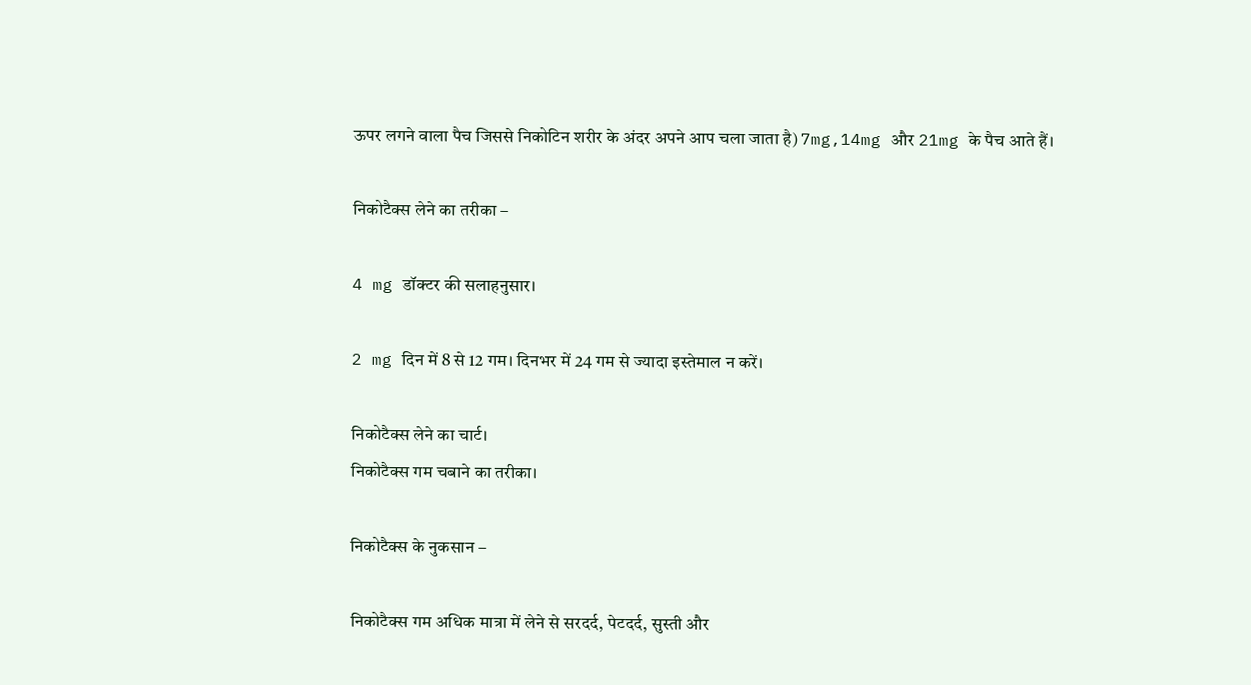ऊपर लगने वाला पैच जिससे निकोटिन शरीर के अंदर अपने आप चला जाता है) 7mg,14mg और 21mg के पैच आते हैं।

निकोटैक्स लेने का तरीका –

4 mg डॉक्टर की सलाहनुसार।

2 mg दिन में 8 से 12 गम। दिनभर में 24 गम से ज्यादा इस्तेमाल न करें।

निकोटैक्स लेने का चार्ट।
निकोटैक्स गम चबाने का तरीका।

निकोटैक्स के नुकसान –

निकोटैक्स गम अधिक मात्रा में लेने से सरदर्द, पेटदर्द, सुस्ती और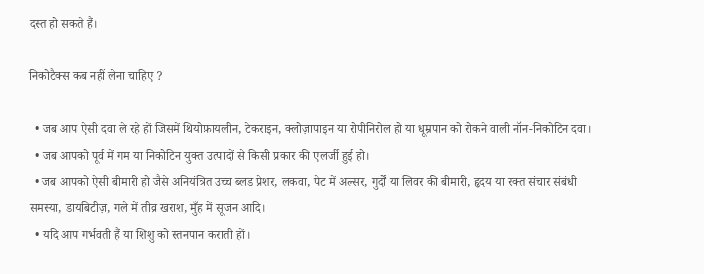दस्त हो सकते हैं।

निकोटैक्स कब नहीं लेना चाहिए ?

  • जब आप ऐसी दवा ले रहे हों जिसमें थियोफ़ायलीन, टेकराइन, क्लोज़ापाइन या रोपीनिरोल हो या धूम्रपान को रोकने वाली नॉन-निकोटिन दवा।
  • जब आपको पूर्व में गम या निकोटिन युक्त उत्पादों से किसी प्रकार की एलर्जी हुई हो।
  • जब आपको ऐसी बीमारी हो जैसे अनियंत्रित उच्च ब्लड प्रेशर, लकवा, पेट में अल्सर, गुर्दों या लिवर की बीमारी, हृदय या रक्त संचार संबंधी समस्या, डायबिटीज़, गले में तीव्र खराश, मुँह में सूजन आदि।
  • यदि आप गर्भवती हैं या शिशु को स्तनपान कराती हों।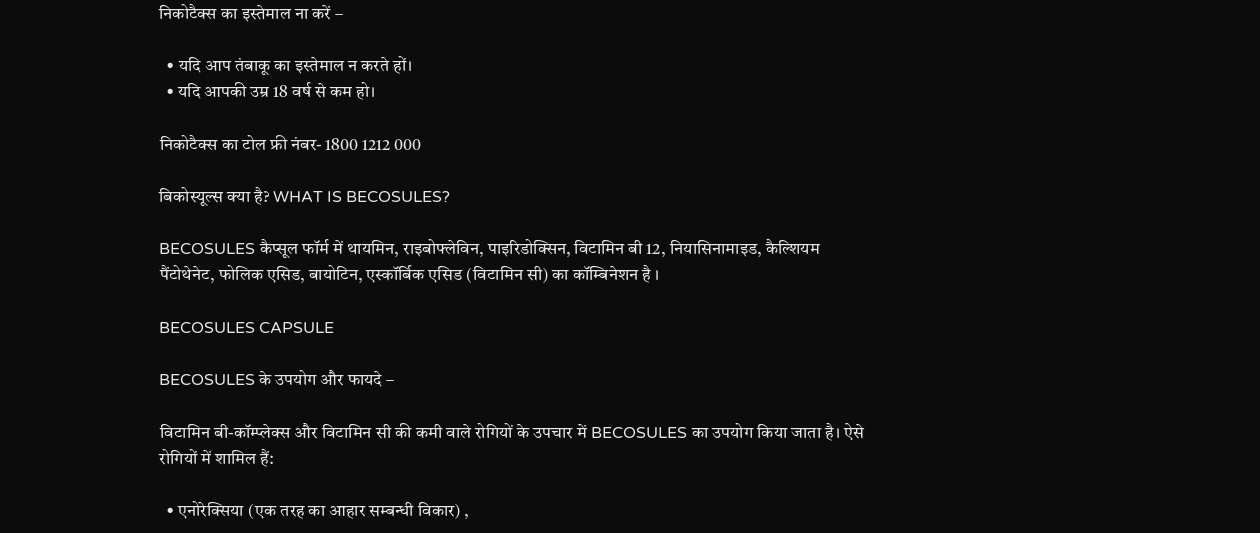निकोटैक्स का इस्तेमाल ना करें –

  • यदि आप तंबाकू का इस्तेमाल न करते हों।
  • यदि आपकी उम्र 18 वर्ष से कम हो।

निकोटैक्स का टोल फ्री नंबर- 1800 1212 000

बिकोस्यूल्स क्या है? WHAT IS BECOSULES?

BECOSULES कैप्सूल फॉर्म में थायमिन, राइबोफ्लेविन, पाइरिडोक्सिन, विटामिन बी 12, नियासिनामाइड, कैल्शियम पैंटोथेनेट, फोलिक एसिड, बायोटिन, एस्कॉर्बिक एसिड (विटामिन सी) का कॉम्बिनेशन है ।

BECOSULES CAPSULE

BECOSULES के उपयोग और फायदे –

विटामिन बी-कॉम्प्लेक्स और विटामिन सी की कमी वाले रोगियों के उपचार में BECOSULES का उपयोग किया जाता है। ऐसे रोगियों में शामिल हैं:

  • एनोरेक्सिया (एक तरह का आहार सम्बन्धी विकार) ,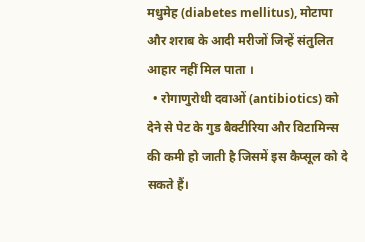मधुमेह (diabetes mellitus), मोटापा और शराब के आदी मरीजों जिन्हें संतुलित आहार नहीं मिल पाता ।
  • रोगाणुरोधी दवाओं (antibiotics) को देने से पेट के गुड बैक्टीरिया और विटामिन्स की कमी हो जाती है जिसमें इस कैप्सूल को दे सकते हैं।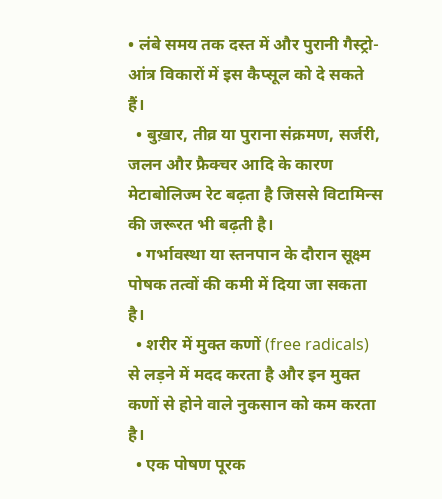• लंबे समय तक दस्त में और पुरानी गैस्ट्रो-आंत्र विकारों में इस कैप्सूल को दे सकते हैं।
  • बुख़ार, तीव्र या पुराना संक्रमण, सर्जरी, जलन और फ्रैक्चर आदि के कारण मेटाबोलिज्म रेट बढ़ता है जिससे विटामिन्स की जरूरत भी बढ़ती है।
  • गर्भावस्था या स्तनपान के दौरान सूक्ष्म पोषक तत्वों की कमी में दिया जा सकता है।
  • शरीर में मुक्त कणों (free radicals) से लड़ने में मदद करता है और इन मुक्त कणों से होने वाले नुकसान को कम करता है।
  • एक पोषण पूरक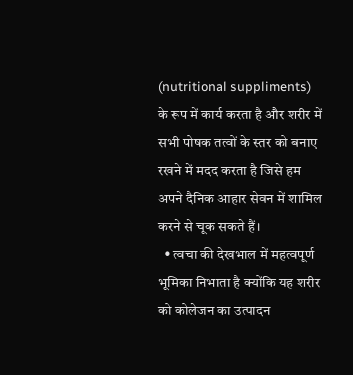(nutritional suppliments) के रूप में कार्य करता है और शरीर में सभी पोषक तत्वों के स्तर को बनाए रखने में मदद करता है जिसे हम अपने दैनिक आहार सेवन में शामिल करने से चूक सकते हैं।
  • त्वचा की देखभाल में महत्वपूर्ण भूमिका निभाता है क्योंकि यह शरीर को कोलेजन का उत्पादन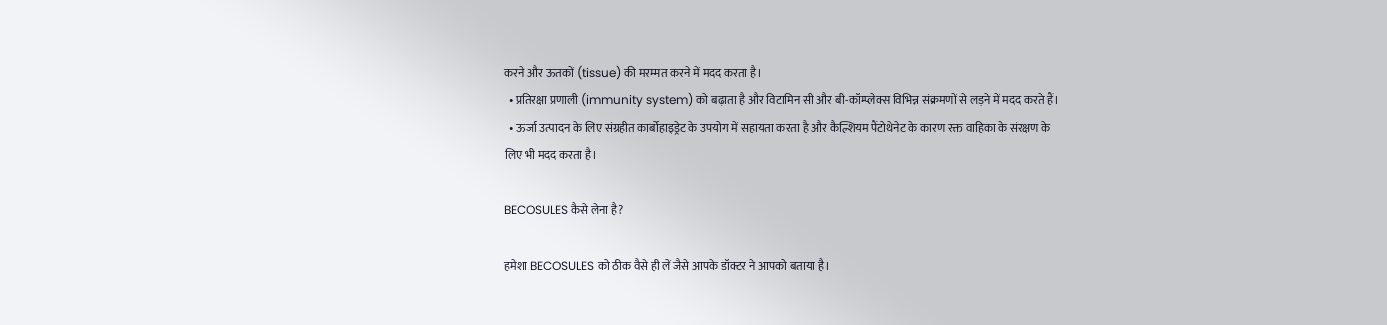करने और ऊतकों (tissue) की मरम्मत करने में मदद करता है।
  • प्रतिरक्षा प्रणाली (immunity system) को बढ़ाता है और विटामिन सी और बी-कॉम्प्लेक्स विभिन्न संक्रमणों से लड़ने में मदद करते हैं।
  • ऊर्जा उत्पादन के लिए संग्रहीत कार्बोहाइड्रेट के उपयोग में सहायता करता है और कैल्शियम पैंटोथेनेट के कारण रक्त वाहिका के संरक्षण के लिए भी मदद करता है।

BECOSULES कैसे लेना है?

हमेशा BECOSULES को ठीक वैसे ही लें जैसे आपके डॉक्टर ने आपको बताया है।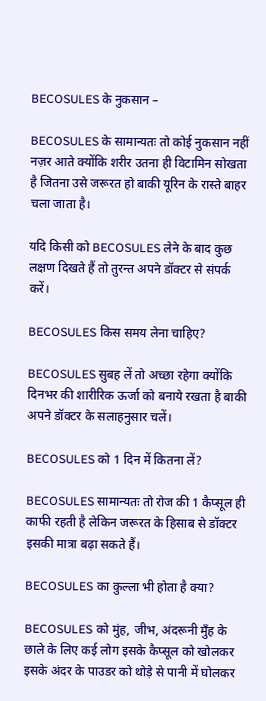BECOSULES के नुकसान –

BECOSULES के सामान्यतः तो कोई नुकसान नहीं नज़र आते क्योंकि शरीर उतना ही विटामिन सोखता है जितना उसे जरूरत हो बाकी यूरिन के रास्ते बाहर चला जाता है।

यदि किसी को BECOSULES लेने के बाद कुछ लक्षण दिखते हैं तो तुरन्त अपने डॉक्टर से संपर्क करें।

BECOSULES किस समय लेना चाहिए?

BECOSULES सुबह लें तो अच्छा रहेगा क्योंकि दिनभर की शारीरिक ऊर्जा को बनाये रखता है बाकी अपने डॉक्टर के सलाहनुसार चलें।

BECOSULES को 1 दिन में कितना लें?

BECOSULES सामान्यतः तो रोज की 1 कैप्सूल ही काफी रहती है लेकिन जरूरत के हिसाब से डॉक्टर इसकी मात्रा बढ़ा सकते हैं।

BECOSULES का कुल्ला भी होता है क्या?

BECOSULES को मुंह, जीभ, अंदरूनी मुँह के छाले के लिए कई लोग इसके कैप्सूल को खोलकर इसके अंदर के पाउडर को थोड़े से पानी में घोलकर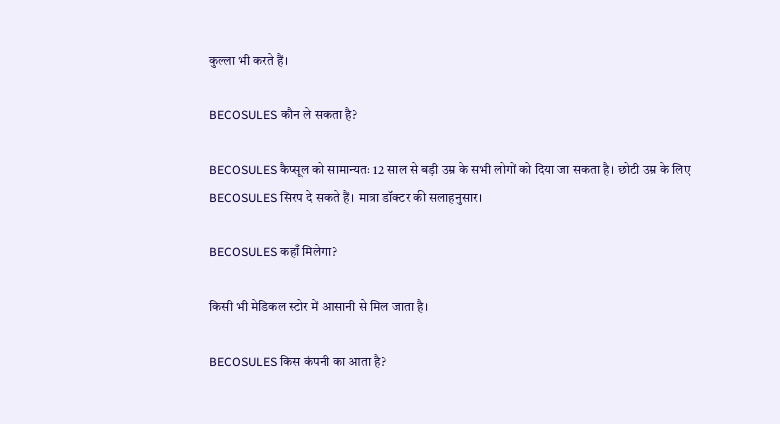कुल्ला भी करते हैं।

BECOSULES कौन ले सकता है?

BECOSULES कैप्सूल को सामान्यतः 12 साल से बड़ी उम्र के सभी लोगों को दिया जा सकता है। छोटी उम्र के लिए BECOSULES सिरप दे सकते हैं। मात्रा डॉक्टर की सलाहनुसार।

BECOSULES कहाँ मिलेगा?

किसी भी मेडिकल स्टोर में आसानी से मिल जाता है।

BECOSULES किस कंपनी का आता है?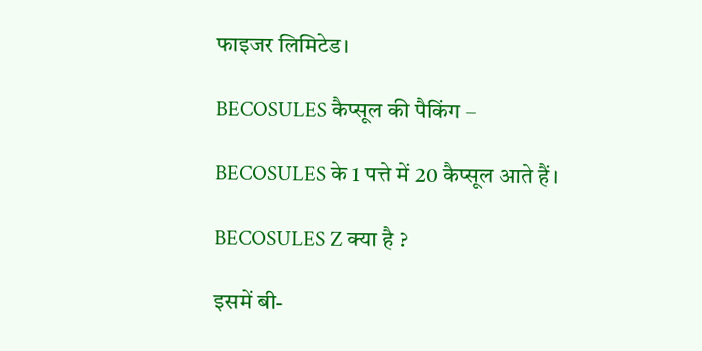फाइजर लिमिटेड।

BECOSULES कैप्सूल की पैकिंग –

BECOSULES के 1 पत्ते में 20 कैप्सूल आते हैं।

BECOSULES Z क्या है ?

इसमें बी-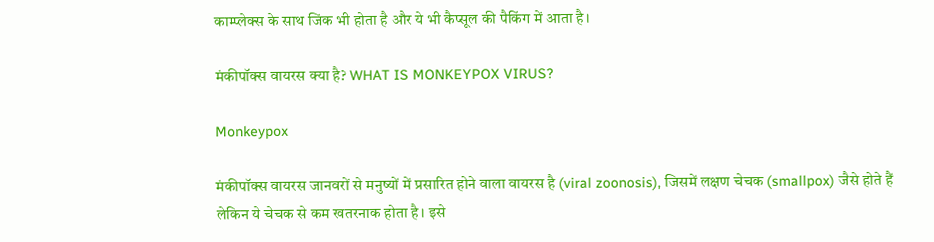काम्प्लेक्स के साथ जिंक भी होता है और ये भी कैप्सूल की पैकिंग में आता है।

मंकीपॉक्स वायरस क्या है? WHAT IS MONKEYPOX VIRUS?

Monkeypox

मंकीपॉक्स वायरस जानवरों से मनुष्यों में प्रसारित होने वाला वायरस है (viral zoonosis), जिसमें लक्षण चेचक (smallpox) जैसे होते हैं लेकिन ये चेचक से कम खतरनाक होता है। इसे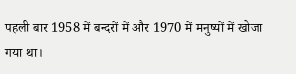पहली बार 1958 में बन्दरों में और 1970 में मनुष्यों में खोजा गया था।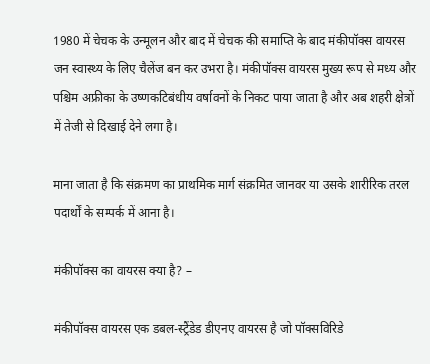1980 में चेचक के उन्मूलन और बाद में चेचक की समाप्ति के बाद मंकीपॉक्स वायरस जन स्वास्थ्य के लिए चैलेंज बन कर उभरा है। मंकीपॉक्स वायरस मुख्य रूप से मध्य और पश्चिम अफ्रीका के उष्णकटिबंधीय वर्षावनों के निकट पाया जाता है और अब शहरी क्षेत्रों में तेजी से दिखाई देने लगा है।

माना जाता है कि संक्रमण का प्राथमिक मार्ग संक्रमित जानवर या उसके शारीरिक तरल पदार्थों के सम्पर्क में आना है।

मंकीपॉक्स का वायरस क्या है? –

मंकीपॉक्स वायरस एक डबल-स्ट्रैंडेड डीएनए वायरस है जो पॉक्सविरिडे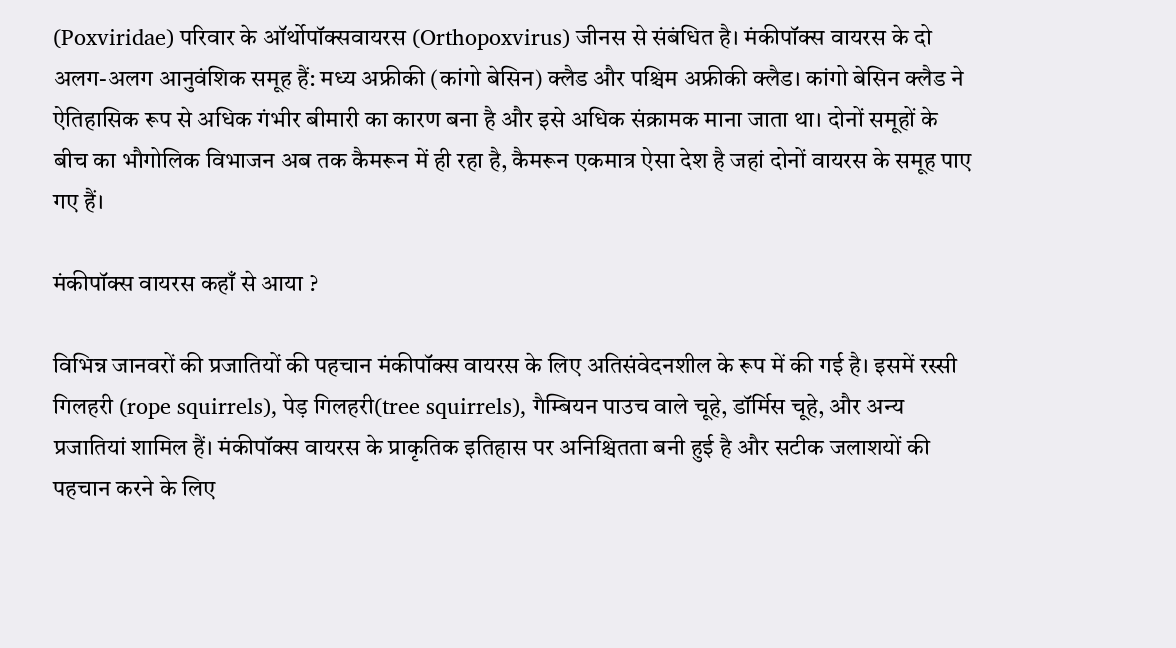(Poxviridae) परिवार के ऑर्थोपॉक्सवायरस (Orthopoxvirus) जीनस से संबंधित है। मंकीपॉक्स वायरस के दो अलग-अलग आनुवंशिक समूह हैं: मध्य अफ्रीकी (कांगो बेसिन) क्लैड और पश्चिम अफ्रीकी क्लैड। कांगो बेसिन क्लैड ने ऐतिहासिक रूप से अधिक गंभीर बीमारी का कारण बना है और इसे अधिक संक्रामक माना जाता था। दोनों समूहों के बीच का भौगोलिक विभाजन अब तक कैमरून में ही रहा है, कैमरून एकमात्र ऐसा देश है जहां दोनों वायरस के समूह पाए गए हैं।

मंकीपॉक्स वायरस कहाँ से आया ?

विभिन्न जानवरों की प्रजातियों की पहचान मंकीपॉक्स वायरस के लिए अतिसंवेदनशील के रूप में की गई है। इसमें रस्सी गिलहरी (rope squirrels), पेड़ गिलहरी(tree squirrels), गैम्बियन पाउच वाले चूहे, डॉर्मिस चूहे, और अन्य प्रजातियां शामिल हैं। मंकीपॉक्स वायरस के प्राकृतिक इतिहास पर अनिश्चितता बनी हुई है और सटीक जलाशयों की पहचान करने के लिए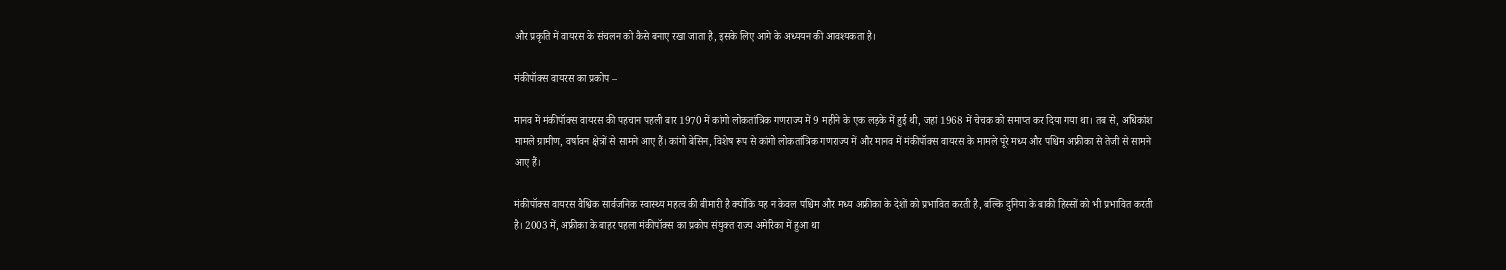और प्रकृति में वायरस के संचलन को कैसे बनाए रखा जाता है, इसके लिए आगे के अध्ययन की आवश्यकता है।

मंकीपॉक्स वायरस का प्रकोप –

मानव में मंकीपॉक्स वायरस की पहचान पहली बार 1970 में कांगो लोकतांत्रिक गणराज्य में 9 महीने के एक लड़के में हुई थी, जहां 1968 में चेचक को समाप्त कर दिया गया था। तब से, अधिकांश मामले ग्रामीण, वर्षावन क्षेत्रों से सामने आए हैं। कांगो बेसिन, विशेष रूप से कांगो लोकतांत्रिक गणराज्य में और मानव में मंकीपॉक्स वायरस के मामले पूरे मध्य और पश्चिम अफ्रीका से तेजी से सामने आए हैं।

मंकीपॉक्स वायरस वैश्विक सार्वजनिक स्वास्थ्य महत्व की बीमारी है क्योंकि यह न केवल पश्चिम और मध्य अफ्रीका के देशों को प्रभावित करती है, बल्कि दुनिया के बाकी हिस्सों को भी प्रभावित करती है। 2003 में, अफ्रीका के बाहर पहला मंकीपॉक्स का प्रकोप संयुक्त राज्य अमेरिका में हुआ था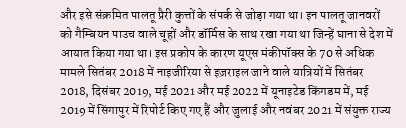और इसे संक्रमित पालतू प्रैरी कुत्तों के संपर्क से जोड़ा गया था। इन पालतू जानवरों को गैम्बियन पाउच वाले चूहों और डॉर्मिस के साथ रखा गया था जिन्हें घाना से देश में आयात किया गया था। इस प्रकोप के कारण यूएस मंकीपॉक्स के 70 से अधिक मामले सितंबर 2018 में नाइजीरिया से इज़राइल जाने वाले यात्रियों में सितंबर 2018, दिसंबर 2019, मई 2021 और मई 2022 में यूनाइटेड किंगडम में, मई 2019 में सिंगापुर में रिपोर्ट किए गए हैं और जुलाई और नवंबर 2021 में संयुक्त राज्य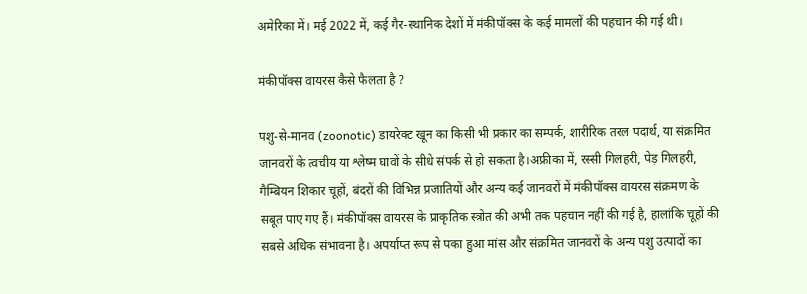अमेरिका में। मई 2022 में, कई गैर-स्थानिक देशों में मंकीपॉक्स के कई मामलों की पहचान की गई थी।

मंकीपॉक्स वायरस कैसे फैलता है ?

पशु-से-मानव (zoonotic) डायरेक्ट खून का किसी भी प्रकार का सम्पर्क, शारीरिक तरल पदार्थ, या संक्रमित जानवरों के त्वचीय या श्लेष्म घावों के सीधे संपर्क से हो सकता है।अफ्रीका में, रस्सी गिलहरी, पेड़ गिलहरी, गैम्बियन शिकार चूहों, बंदरों की विभिन्न प्रजातियों और अन्य कई जानवरों में मंकीपॉक्स वायरस संक्रमण के सबूत पाए गए हैं। मंकीपॉक्स वायरस के प्राकृतिक स्त्रोत की अभी तक पहचान नहीं की गई है, हालांकि चूहों की सबसे अधिक संभावना है। अपर्याप्त रूप से पका हुआ मांस और संक्रमित जानवरों के अन्य पशु उत्पादों का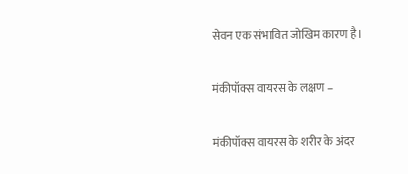सेवन एक संभावित जोखिम कारण है।

मंकीपॉक्स वायरस के लक्षण –

मंकीपॉक्स वायरस के शरीर के अंदर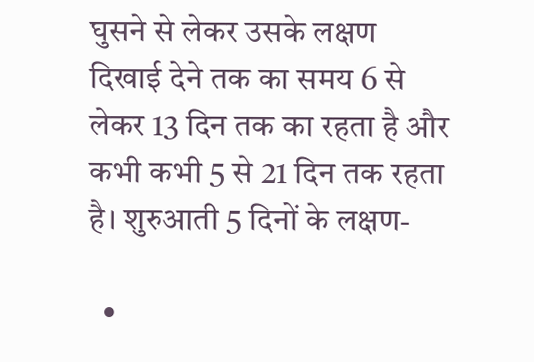घुसने से लेकर उसके लक्षण दिखाई देने तक का समय 6 से लेकर 13 दिन तक का रहता है और कभी कभी 5 से 21 दिन तक रहता है। शुरुआती 5 दिनों के लक्षण-

  •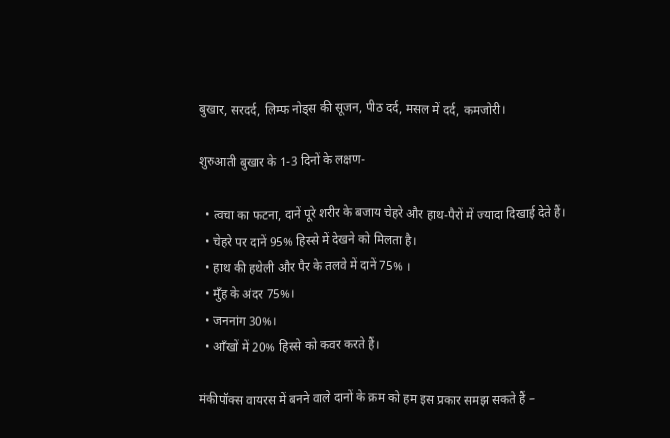बुखार, सरदर्द, लिम्फ नोड्स की सूजन, पीठ दर्द, मसल में दर्द, कमजोरी।

शुरुआती बुखार के 1-3 दिनों के लक्षण-

  • त्वचा का फटना, दानें पूरे शरीर के बजाय चेहरे और हाथ-पैरों में ज्यादा दिखाई देते हैं।
  • चेहरे पर दानें 95% हिस्से में देखने को मिलता है।
  • हाथ की हथेली और पैर के तलवे में दानें 75% ।
  • मुँह के अंदर 75%।
  • जननांग 30%।
  • आँखों में 20% हिस्से को कवर करते हैं।

मंकीपॉक्स वायरस में बनने वाले दानों के क्रम को हम इस प्रकार समझ सकते हैं –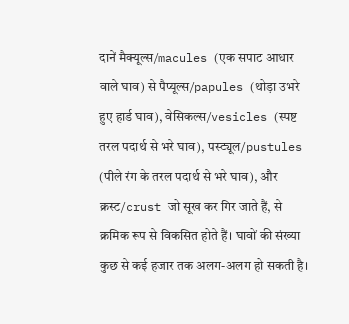दानें मैक्यूल्स/macules (एक सपाट आधार वाले घाव) से पैप्यूल्स/papules (थोड़ा उभरे हुए हार्ड घाव), वेसिकल्स/vesicles (स्पष्ट तरल पदार्थ से भरे घाव), पस्ट्यूल/pustules (पीले रंग के तरल पदार्थ से भरे घाव), और क्रस्ट/crust जो सूख कर गिर जाते हैं, से क्रमिक रूप से विकसित होते हैं। घावों की संख्या कुछ से कई हजार तक अलग-अलग हो सकती है।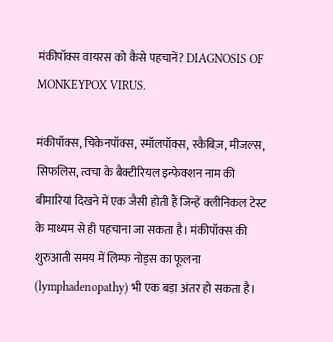मंकीपॉक्स वायरस को कैसे पहचानें? DIAGNOSIS OF MONKEYPOX VIRUS.

मंकीपॉक्स, चिकेनपॉक्स, स्मॉलपॉक्स, स्कैबिज़, मीजल्स, सिफलिस, त्वचा के बैक्टीरियल इन्फेक्शन नाम की बीमारियां दिखने में एक जैसी होती हैं जिन्हें क्लीनिकल टेस्ट के माध्यम से ही पहचाना जा सकता है। मंकीपॉक्स की शुरुआती समय में लिम्फ नोड्स का फूलना (lymphadenopathy) भी एक बड़ा अंतर हो सकता है।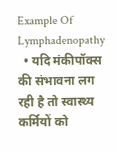Example Of Lymphadenopathy
  • यदि मंकीपॉक्स की संभावना लग रही है तो स्वास्थ्य कर्मियों को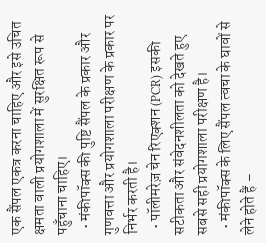एक सैंपल एकत्र करना चाहिए और इसे उचित क्षमता वाली प्रयोगशाला में सुरक्षित रूप से पहुँचाना चाहिए।
  • मंकीपॉक्स की पुष्टि सैंपल के प्रकार और गुणवत्ता और प्रयोगशाला परीक्षण के प्रकार पर निर्भर करती है।
  • पॉलीमरेज़ चेन रिएक्शन (PCR) इसकी सटीकता और संवेदनशीलता को देखते हुए सबसे सही प्रयोगशाला परीक्षण है।
  • मंकीपॉक्स के लिए सैंपल त्वचा के घावों से लेने होते हैं –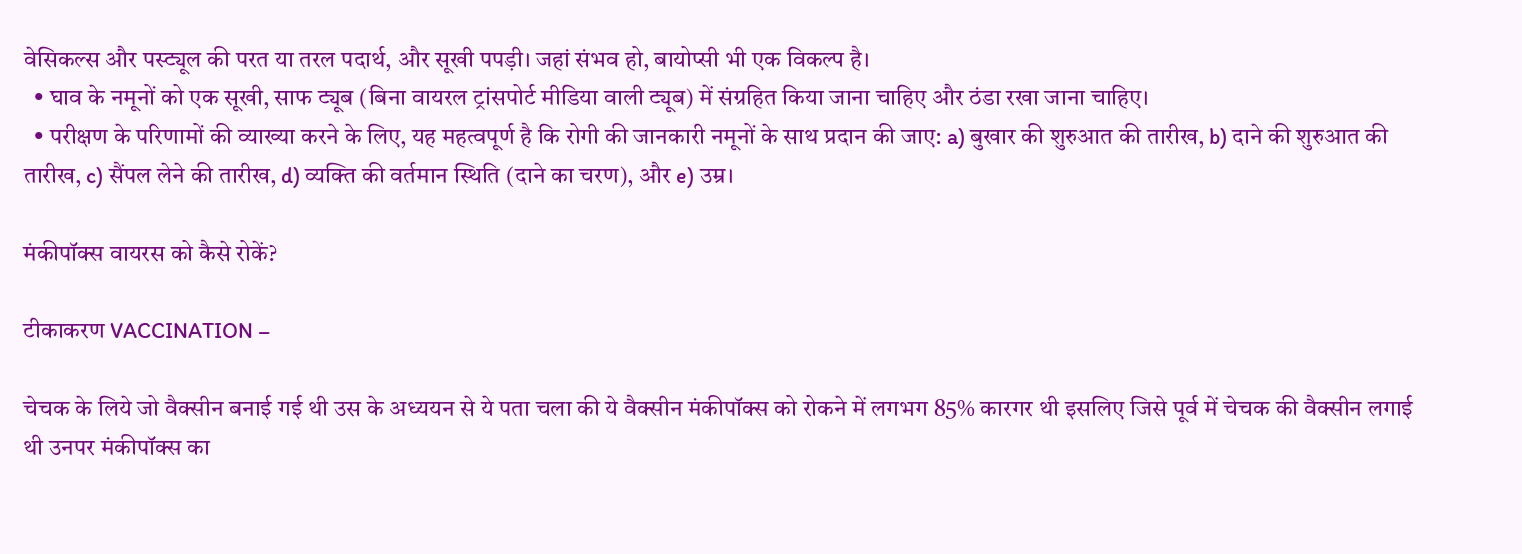वेसिकल्स और पस्ट्यूल की परत या तरल पदार्थ, और सूखी पपड़ी। जहां संभव हो, बायोप्सी भी एक विकल्प है।
  • घाव के नमूनों को एक सूखी, साफ ट्यूब (बिना वायरल ट्रांसपोर्ट मीडिया वाली ट्यूब) में संग्रहित किया जाना चाहिए और ठंडा रखा जाना चाहिए।
  • परीक्षण के परिणामों की व्याख्या करने के लिए, यह महत्वपूर्ण है कि रोगी की जानकारी नमूनों के साथ प्रदान की जाए: a) बुखार की शुरुआत की तारीख, b) दाने की शुरुआत की तारीख, c) सैंपल लेने की तारीख, d) व्यक्ति की वर्तमान स्थिति (दाने का चरण), और e) उम्र।

मंकीपॉक्स वायरस को कैसे रोकें?

टीकाकरण VACCINATION –

चेचक के लिये जो वैक्सीन बनाई गई थी उस के अध्ययन से ये पता चला की ये वैक्सीन मंकीपॉक्स को रोकने में लगभग 85% कारगर थी इसलिए जिसे पूर्व में चेचक की वैक्सीन लगाई थी उनपर मंकीपॉक्स का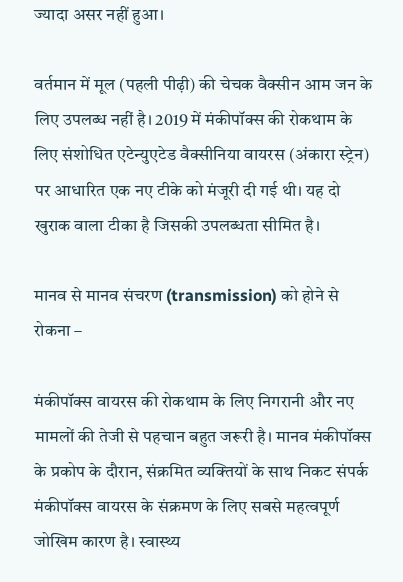ज्यादा असर नहीं हुआ।

वर्तमान में मूल (पहली पीढ़ी) की चेचक वैक्सीन आम जन के लिए उपलब्ध नहीं है। 2019 में मंकीपॉक्स की रोकथाम के लिए संशोधित एटेन्युएटेड वैक्सीनिया वायरस (अंकारा स्ट्रेन) पर आधारित एक नए टीके को मंजूरी दी गई थी। यह दो खुराक वाला टीका है जिसकी उपलब्धता सीमित है।

मानव से मानव संचरण (transmission) को होने से रोकना –

मंकीपॉक्स वायरस की रोकथाम के लिए निगरानी और नए मामलों की तेजी से पहचान बहुत जरूरी है। मानव मंकीपॉक्स के प्रकोप के दौरान, संक्रमित व्यक्तियों के साथ निकट संपर्क मंकीपॉक्स वायरस के संक्रमण के लिए सबसे महत्वपूर्ण जोखिम कारण है। स्वास्थ्य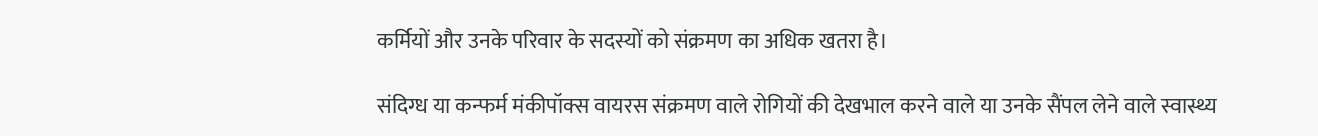कर्मियों और उनके परिवार के सदस्यों को संक्रमण का अधिक खतरा है।

संदिग्ध या कन्फर्म मंकीपॉक्स वायरस संक्रमण वाले रोगियों की देखभाल करने वाले या उनके सैंपल लेने वाले स्वास्थ्य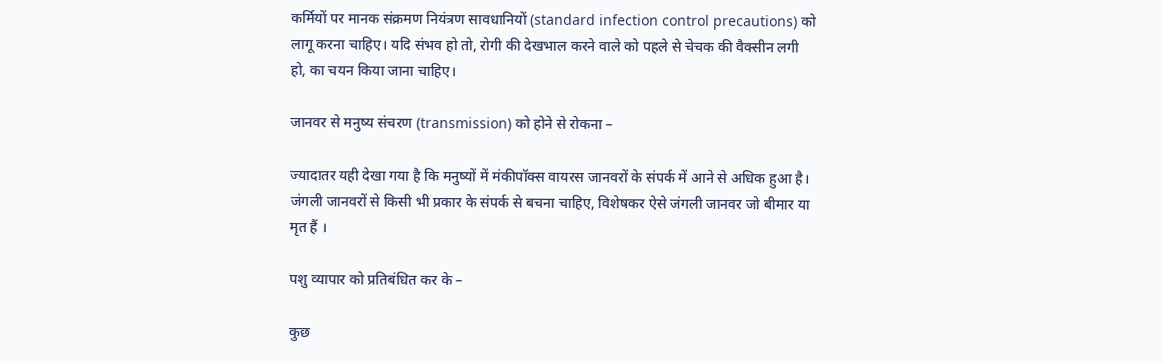कर्मियों पर मानक संक्रमण नियंत्रण सावधानियों (standard infection control precautions) को लागू करना चाहिए। यदि संभव हो तो, रोगी की देखभाल करने वाले को पहले से चेचक की वैक्सीन लगी हो, का चयन किया जाना चाहिए।

जानवर से मनुष्य संचरण (transmission) को होने से रोकना –

ज्यादातर यही देखा गया है कि मनुष्यों में मंकीपॉक्स वायरस जानवरों के संपर्क में आने से अधिक हुआ है। जंगली जानवरों से किसी भी प्रकार के संपर्क से बचना चाहिए, विशेषकर ऐसे जंगली जानवर जो बीमार या मृत हैं ।

पशु व्यापार को प्रतिबंधित कर के –

कुछ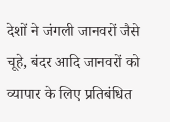देशों ने जंगली जानवरों जैसे चूहे, बंदर आदि जानवरों को व्यापार के लिए प्रतिबंधित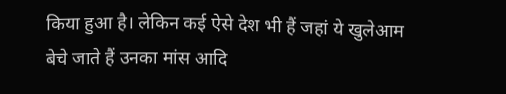किया हुआ है। लेकिन कई ऐसे देश भी हैं जहां ये खुलेआम बेचे जाते हैं उनका मांस आदि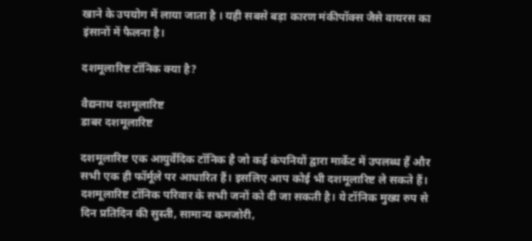खाने के उपयोग में लाया जाता है । यही सबसे बड़ा कारण मंकीपॉक्स जैसे वायरस का इंसानों में फैलना है।

दशमूलारिष्ट टॉनिक क्या है?

वैद्यनाथ दशमूलारिष्ट
डाबर दशमूलारिष्ट

दशमूलारिष्ट एक आयुर्वेदिक टॉनिक है जो कई कंपनियों द्वारा मार्केट में उपलब्ध हैं और सभी एक ही फॉर्मूले पर आधारित हैं। इसलिए आप कोई भी दशमूलारिष्ट ले सकते हैं। दशमूलारिष्ट टॉनिक परिवार के सभी जनों को दी जा सकती है। ये टॉनिक मुख्य रुप से दिन प्रतिदिन की सुस्ती, सामान्य कमजोरी,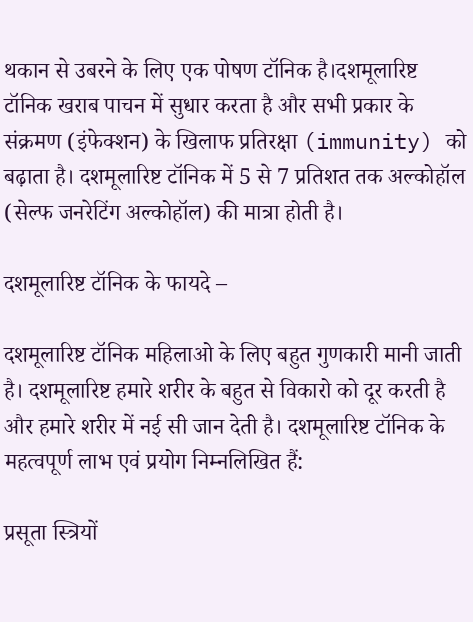थकान से उबरने के लिए एक पोषण टॉनिक है।दशमूलारिष्ट टॉनिक खराब पाचन में सुधार करता है और सभी प्रकार के संक्रमण (इंफेक्शन) के खिलाफ प्रतिरक्षा (immunity) को बढ़ाता है। दशमूलारिष्ट टॉनिक में 5 से 7 प्रतिशत तक अल्कोहॉल (सेल्फ जनरेटिंग अल्कोहॉल) की मात्रा होती है।

दशमूलारिष्ट टॉनिक के फायदे –

दशमूलारिष्ट टॉनिक महिलाओ के लिए बहुत गुणकारी मानी जाती है। दशमूलारिष्ट हमारे शरीर के बहुत से विकारो को दूर करती है और हमारे शरीर में नई सी जान देती है। दशमूलारिष्ट टॉनिक के महत्वपूर्ण लाभ एवं प्रयोग निम्नलिखित हैं:

प्रसूता स्त्रियों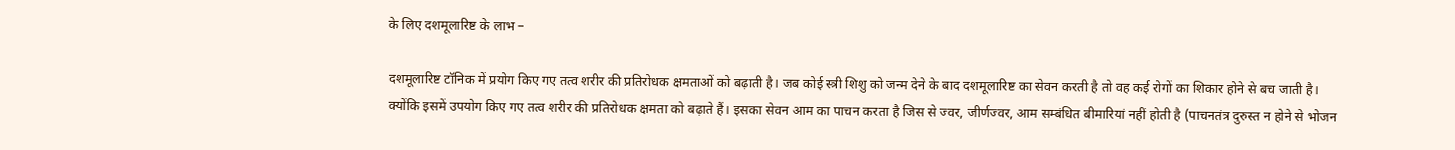के लिए दशमूलारिष्ट के लाभ –

दशमूलारिष्ट टॉनिक में प्रयोग किए गए तत्व शरीर की प्रतिरोधक क्षमताओं को बढ़ाती है। जब कोई स्त्री शिशु को जन्म देने के बाद दशमूलारिष्ट का सेवन करती है तो वह कई रोगों का शिकार होने से बच जाती है। क्योंकि इसमें उपयोग किए गए तत्व शरीर की प्रतिरोधक क्षमता को बढ़ाते हैं। इसका सेवन आम का पाचन करता है जिस से ज्वर, जीर्णज्वर, आम सम्बंधित बीमारियां नहीं होती है (पाचनतंत्र दुरुस्त न होने से भोजन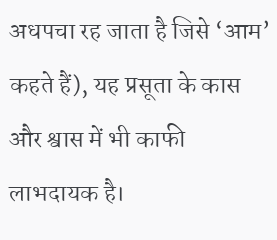अधपचा रह जाता है जिसे ‘आम’ कहते हैं), यह प्रसूता के कास और श्वास में भी काफी लाभदायक है।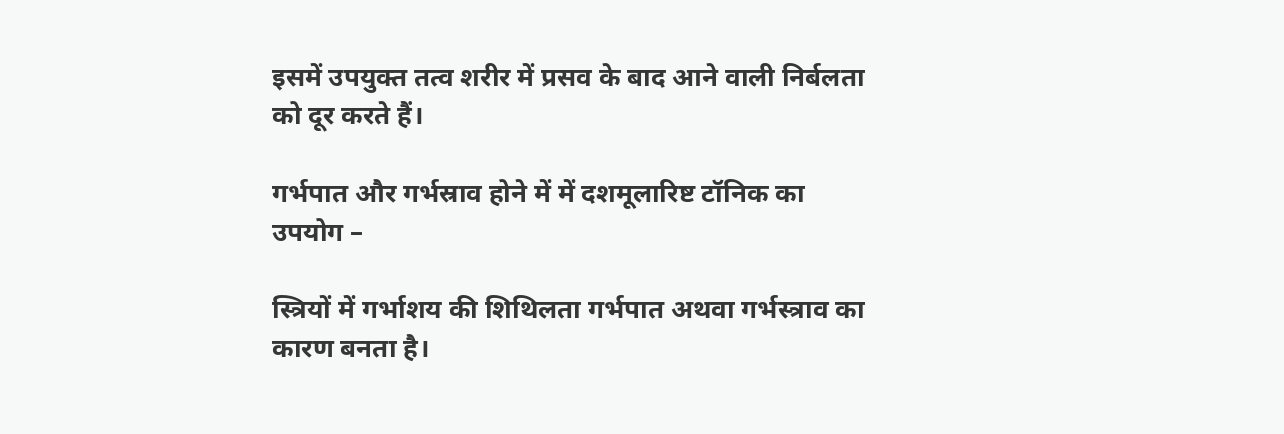इसमें उपयुक्त तत्व शरीर में प्रसव के बाद आने वाली निर्बलता को दूर करते हैं।

गर्भपात और गर्भस्राव होने में में दशमूलारिष्ट टॉनिक का उपयोग –

स्त्रियों में गर्भाशय की शिथिलता गर्भपात अथवा गर्भस्त्राव का कारण बनता है।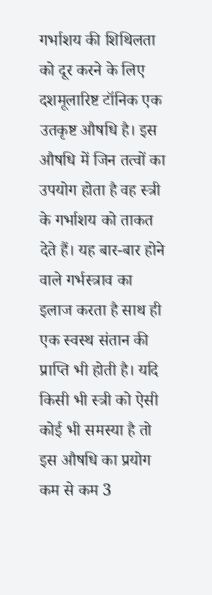गर्भाशय की शिथिलता को दूर करने के लिए दशमूलारिष्ट टॉनिक एक उतकृष्ट औषधि है। इस औषधि में जिन तत्वों का उपयोग होता है वह स्त्री के गर्भाशय को ताकत देते हैं। यह बार-बार होने वाले गर्भस्त्राव का इलाज करता है साथ ही एक स्वस्थ संतान की प्राप्ति भी होती है। यदि किसी भी स्त्री को ऐसी कोई भी समस्या है तो इस औषधि का प्रयोग कम से कम 3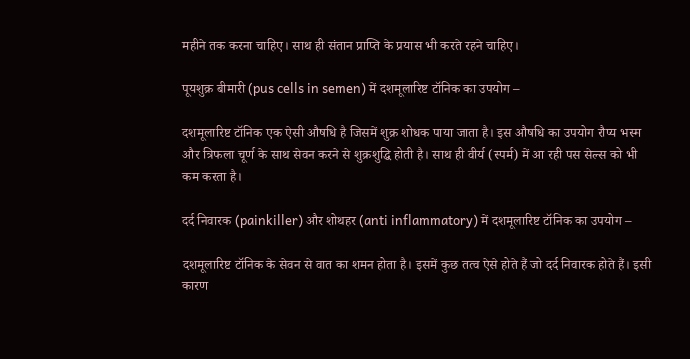महीने तक करना चाहिए। साथ ही संतान प्राप्ति के प्रयास भी करते रहने चाहिए।

पूयशुक्र बीमारी (pus cells in semen) में दशमूलारिष्ट टॉनिक का उपयोग –

दशमूलारिष्ट टॉनिक एक ऐसी औषधि है जिसमें शुक्र शोधक पाया जाता है। इस औषधि का उपयोग रौप्य भस्म और त्रिफला चूर्ण के साथ सेवन करने से शुक्रशुद्धि होती है। साथ ही वीर्य (स्पर्म) में आ रही पस सेल्स को भी कम करता है।

दर्द निवारक (painkiller) और शोथहर (anti inflammatory) में दशमूलारिष्ट टॉनिक का उपयोग –

दशमूलारिष्ट टॉनिक के सेवन से वात का शमन होता है। इसमें कुछ तत्व ऐसे होते हैं जो दर्द निवारक होते हैं। इसी कारण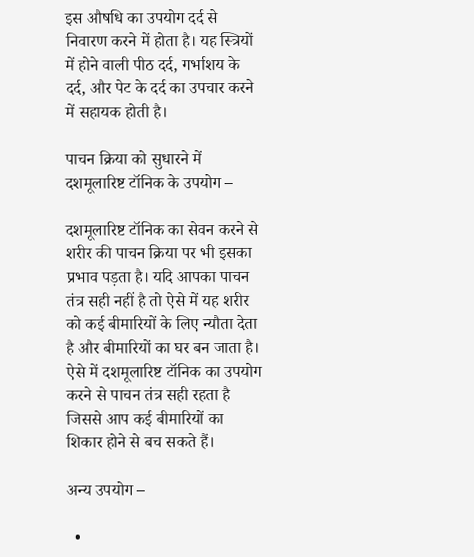इस औषधि का उपयोग दर्द से निवारण करने में होता है। यह स्त्रियों में होने वाली पीठ दर्द, गर्भाशय के दर्द, और पेट के दर्द का उपचार करने में सहायक होती है।

पाचन क्रिया को सुधारने में दशमूलारिष्ट टॉनिक के उपयोग –

दशमूलारिष्ट टॉनिक का सेवन करने से शरीर की पाचन क्रिया पर भी इसका प्रभाव पड़ता है। यदि आपका पाचन तंत्र सही नहीं है तो ऐसे में यह शरीर को कई बीमारियों के लिए न्यौता देता है और बीमारियों का घर बन जाता है। ऐसे में दशमूलारिष्ट टॉनिक का उपयोग करने से पाचन तंत्र सही रहता है जिससे आप कई बीमारियों का शिकार होने से बच सकते हैं।

अन्य उपयोग –

  •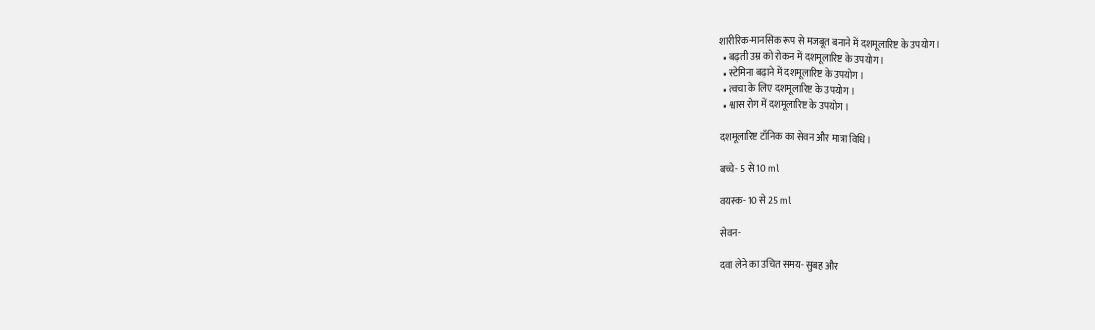शारीरिक-मानसिक रूप से मजबूत बनाने में दशमूलारिष्ट के उपयोग ।
  • बढ़ती उम्र को रोकन में दशमूलारिष्ट के उपयोग ।
  • स्टेमिना बढ़ाने में दशमूलारिष्ट के उपयोग ।
  • त्वचा के लिए दशमूलारिष्ट के उपयोग ।
  • श्वास रोग में दशमूलारिष्ट के उपयोग ।

दशमूलारिष्ट टॉनिक का सेवन और मात्रा विधि।

बच्चे- 5 से 10 ml

वयस्क- 10 से 25 ml

सेवन-

दवा लेने का उचित समय- सुबह और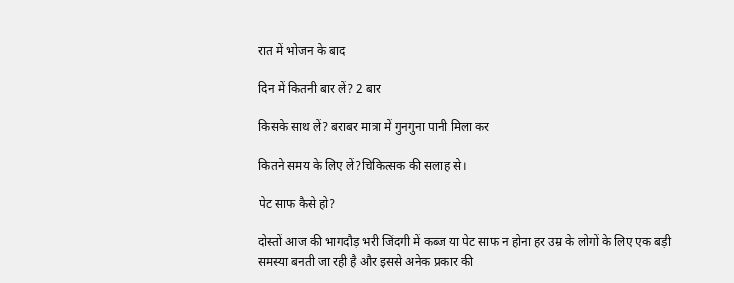रात में भोजन के बाद

दिन में कितनी बार लें? 2 बार

किसके साथ लें? बराबर मात्रा में गुनगुना पानी मिला कर

कितने समय के लिए लें?चिकित्सक की सलाह से।

पेट साफ कैसे हो?

दोस्तों आज की भागदौड़ भरी जिंदगी में कब्ज या पेट साफ न होना हर उम्र के लोगों के लिए एक बड़ी समस्या बनती जा रही है और इससे अनेक प्रकार की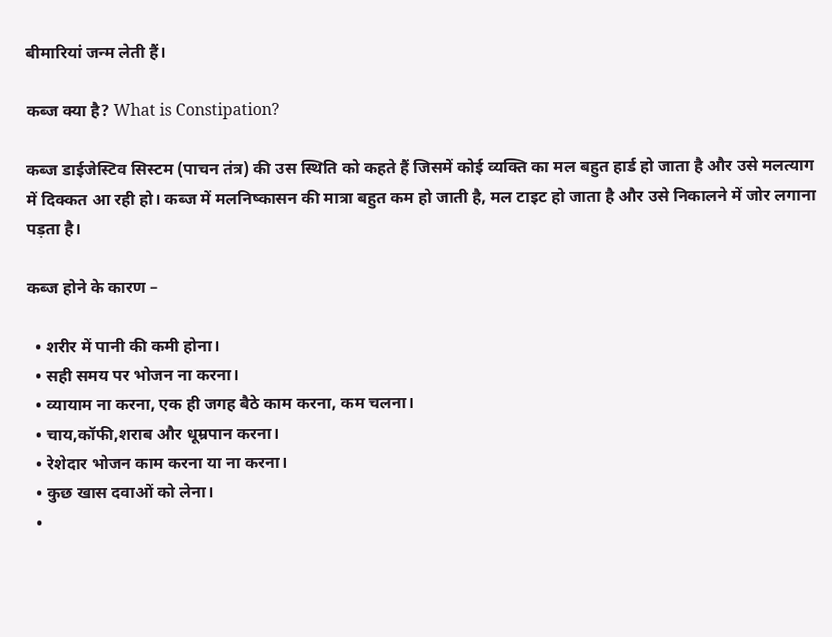बीमारियां जन्म लेती हैं।

कब्ज क्या है? What is Constipation?

कब्ज डाईजेस्टिव सिस्टम (पाचन तंत्र) की उस स्थिति को कहते हैं जिसमें कोई व्यक्ति का मल बहुत हार्ड हो जाता है और उसे मलत्याग में दिक्कत आ रही हो। कब्ज में मलनिष्कासन की मात्रा बहुत कम हो जाती है, मल टाइट हो जाता है और उसे निकालने में जोर लगाना पड़ता है।

कब्ज होने के कारण –

  • शरीर में पानी की कमी होना।
  • सही समय पर भोजन ना करना।
  • व्यायाम ना करना, एक ही जगह बैठे काम करना, कम चलना।
  • चाय,कॉफी,शराब और धूम्रपान करना।
  • रेशेदार भोजन काम करना या ना करना।
  • कुछ खास दवाओं को लेना।
  •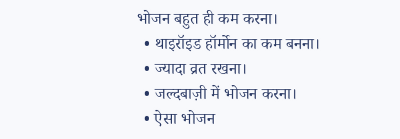भोजन बहुत ही कम करना।
  • थाइरॉइड हॉर्मोन का कम बनना।
  • ज्यादा व्रत रखना।
  • जल्दबाज़ी में भोजन करना।
  • ऐसा भोजन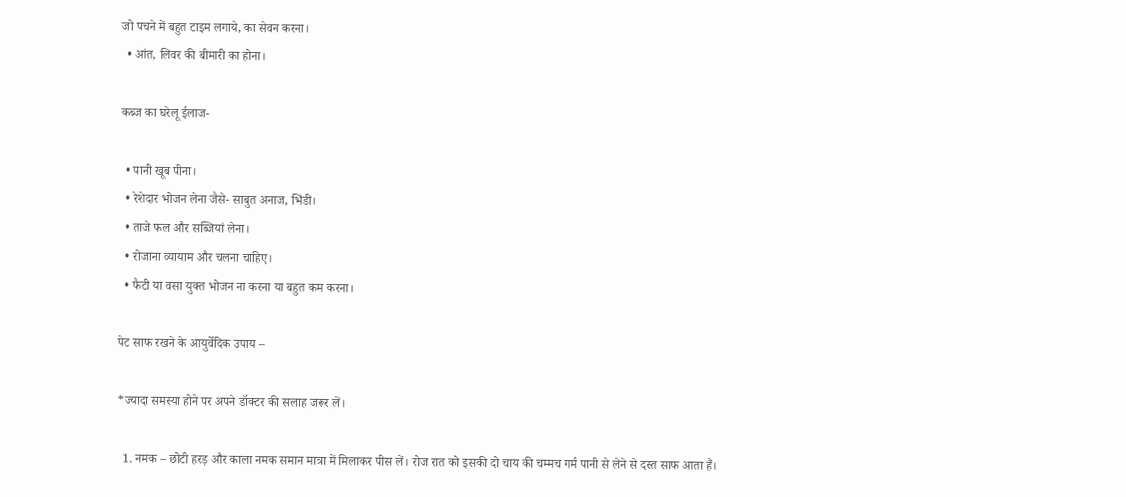जो पचने में बहुत टाइम लगाये, का सेवन करना।
  • आंत, लिवर की बीमारी का होना।

कब्ज का घरेलू ईलाज-

  • पानी खूब पीना।
  • रेशेदार भोजन लेना जैसे- साबुत अनाज, भिंडी।
  • ताजे फल और सब्जियां लेना।
  • रोजाना व्यायाम और चलना चाहिए।
  • फैटी या वसा युक्त भोजन ना करना या बहुत कम करना।

पेट साफ रखने के आयुर्वेदिक उपाय –

*ज्यादा समस्या होने पर अपने डॉक्टर की सलाह जरूर लें।

  1. नमक – छोटी हरड़ और काला नमक समान मात्रा में मि‍लाकर पीस लें। रोज रात को इसकी दो चाय की चम्‍मच गर्म पानी से लेने से दस्‍त साफ आता हैं।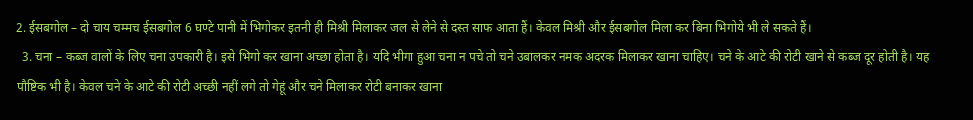2. ईसबगोल – दो चाय चम्‍मच ईसबगोल 6 घण्‍टे पानी में भि‍गोकर इतनी ही मि‍श्री मि‍लाकर जल से लेने से दस्‍त साफ आता हैं। केवल मि‍श्री और ईसबगोल मि‍ला कर बि‍ना भि‍गोये भी ले सकते हैं।
  3. चना – कब्‍ज वालों के लि‍ए चना उपकारी है। इसे भि‍गो कर खाना अच्छा होता है। यदि‍ भीगा हुआ चना न पचे तो चने उबालकर नमक अदरक मि‍लाकर खाना चाहि‍ए। चने के आटे की रोटी खाने से कब्‍ज दूर होती है। यह पौष्टिक भी है। केवल चने के आटे की रोटी अच्‍छी नहीं लगे तो गेहूं और चने मि‍लाकर रोटी बनाकर खाना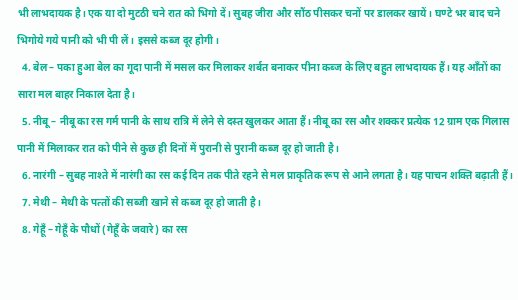भी लाभदायक है। एक या दो मुटठी चने रात को भि‍गो दें। सुबह जीरा और सौंठ पीसकर चनों पर डालकर खायें। घण्‍टे भर बाद चने भि‍गोये गये पानी को भी पी लें। इससे कब्‍ज दूर होगी।
  4. बेल – पका हुआ बेल का गूदा पानी में मसल कर मि‍लाकर शर्बत बनाकर पीना कब्‍ज के लि‍ए बहुत लाभदायक हैं। यह आँतों का सारा मल बाहर नि‍काल देता है।
  5. नीबू – नीबू का रस गर्म पानी के साथ रात्रि‍ में लेने से दस्‍त खुलकर आता हैं। नीबू का रस और शक्‍कर प्रत्‍येक 12 ग्राम एक गि‍लास पानी में मि‍लाकर रात को पीने से कुछ ही दि‍नों में पुरानी से पुरानी कब्‍ज दूर हो जाती है।
  6. नारंगी – सुबह नाश्‍ते में नारंगी का रस कई दि‍न तक पीते रहने से मल प्राकृति‍क रूप से आने लगता है। यह पाचन शक्‍ति‍ बढ़ाती हैं।
  7. मेथी – मेथी के पत्‍तों की सब्‍जी खाने से कब्‍ज दूर हो जाती है।
  8. गेहूँ – गेहूँ के पौधों (गेहूँ के जवारे) का रस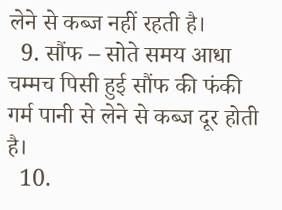लेने से कब्‍ज नहीं रहती है।
  9. सौंफ – सोते समय आधा चम्‍मच पि‍सी हुई सौंफ की फंकी गर्म पानी से लेने से कब्‍ज दूर होती है।
  10.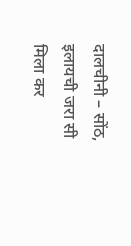दालचीनी – सोंठ, इलायची जरा सी मि‍ला कर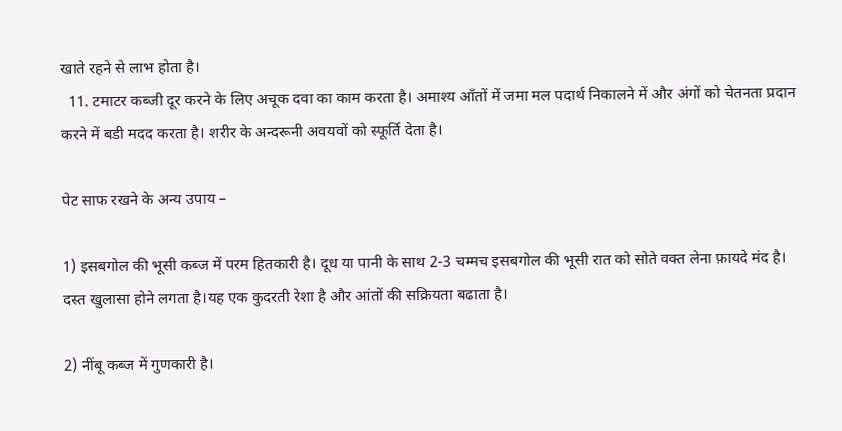खाते रहने से लाभ होता है।
  11. टमाटर कब्‍जी दूर करने के लि‍ए अचूक दवा का काम करता है। अमाश्‍य आँतों में जमा मल पदार्थ नि‍कालने में और अंगों को चेतनता प्रदान करने में बडी मदद करता है। शरीर के अन्‍दरूनी अवयवों को स्‍फूर्ति‍ देता है।

पेट साफ रखने के अन्य उपाय –

1) इसबगोल की भूसी कब्ज में परम हितकारी है। दूध या पानी के साथ 2-3 चम्मच इसबगोल की भूसी रात को सोते वक्त लेना फ़ायदे मंद है। दस्त खुलासा होने लगता है।यह एक कुदरती रेशा है और आंतों की सक्रियता बढाता है।

2) नींबू कब्ज में गुणकारी है।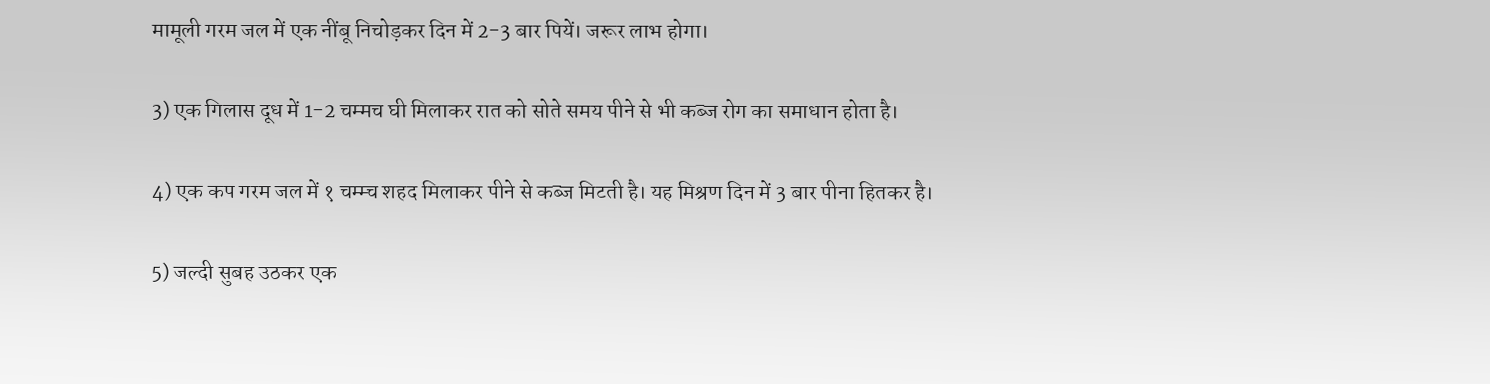मामूली गरम जल में एक नींबू निचोड़कर दिन में 2-3 बार पियें। जरूर लाभ होगा।

3) एक गिलास दूध में 1-2 चम्मच घी मिलाकर रात को सोते समय पीने से भी कब्ज रोग का समाधान होता है।

4) एक कप गरम जल में १ चम्म्च शहद मिलाकर पीने से कब्ज मिटती है। यह मिश्रण दिन में 3 बार पीना हितकर है।

5) जल्दी सुबह उठकर एक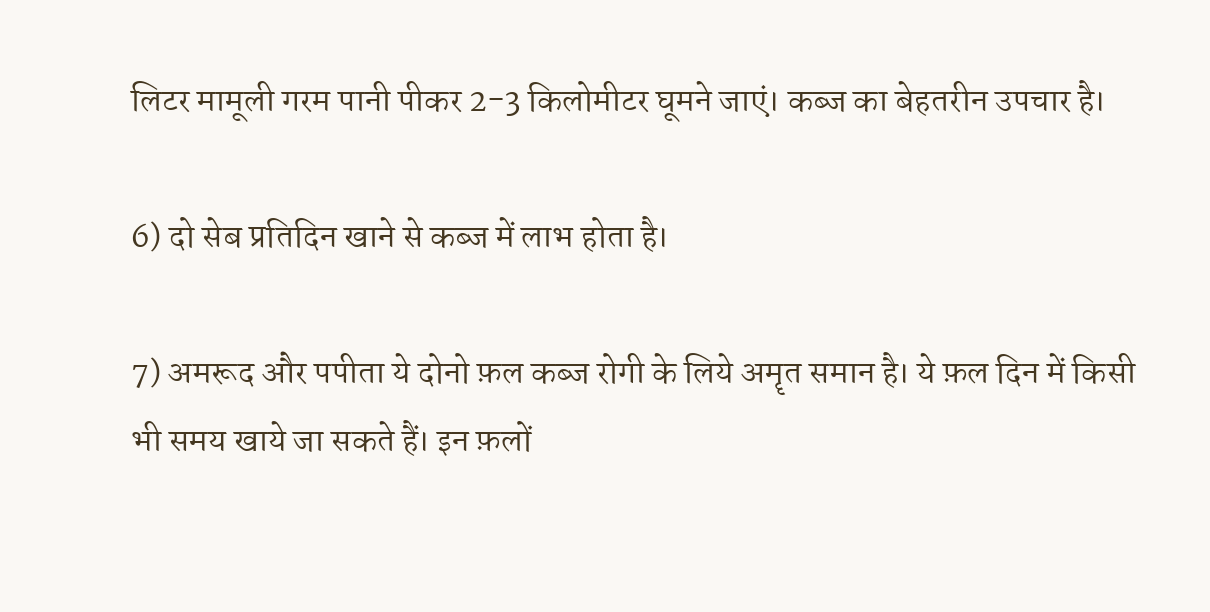लिटर मामूली गरम पानी पीकर 2-3 किलोमीटर घूमने जाएं। कब्ज का बेहतरीन उपचार है।

6) दो सेब प्रतिदिन खाने से कब्ज में लाभ होता है।

7) अमरूद और पपीता ये दोनो फ़ल कब्ज रोगी के लिये अमॄत समान है। ये फ़ल दिन में किसी भी समय खाये जा सकते हैं। इन फ़लों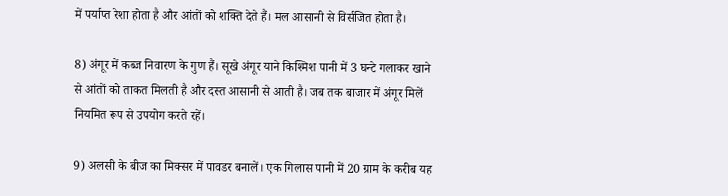में पर्याप्त रेशा होता है और आंतों को शक्ति देते हैं। मल आसानी से विर्सजित होता है।

8) अंगूर में कब्ज निवारण के गुण हैं। सूखे अंगूर याने किश्मिश पानी में 3 घन्टे गलाकर खाने से आंतों को ताकत मिलती है और दस्त आसानी से आती है। जब तक बाजार में अंगूर मिलें नियमित रूप से उपयोग करते रहें।

9) अलसी के बीज का मिक्सर में पावडर बनालें। एक गिलास पानी में 20 ग्राम के करीब यह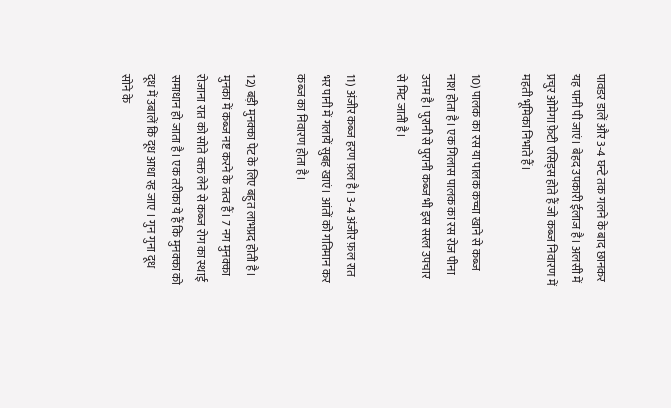पावडर डालें और 3-4 घन्टे तक गलने के बाद छानकर यह पानी पी जाएं। बेहद उपकारी ईलाज है। अलसी में प्रचुर ओमेगा फ़ेटी एसिड्स होते हैं जो कब्ज निवारण में महती भूमिका निभाते हैं।

10) पालक का रस या पालक कच्चा खाने से कब्ज नाश होता है। एक गिलास पालक का रस रोज पीना उत्तम है। पुरानी से पुरानी कब्ज भी इस सरल उपचार से मिट जाती है।

11) अंजीर कब्ज हरण फ़ल है। 3-4 अंजीर फ़ल रात भर पानी में गलायें सुबह खाएं। आंतों को गतिमान कर कब्ज का निवारण होता है।

12) बड़ी मुनक्का पेट के लिए बहुत लाभप्रद होती है। मुनका में कब्ज नष्ट करने के तत्व हैं। 7 नग मुनक्का रोजाना रात को सोते वक्त लेने से कब्ज रोग का स्थाई समाधान हो जाता है। एक तरीका ये हैं कि मुनक्का को दूध में उबालें कि दूध आधा रह जाए । गुन गुना दूध सोने के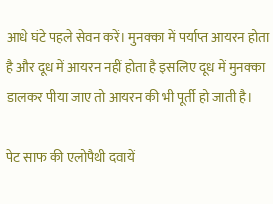आधे घंटे पहले सेवन करें। मुनक्का में पर्याप्त आयरन होता है और दूध में आयरन नहीं होता है इसलिए दूध में मुनक्का डालकर पीया जाए तो आयरन की भी पूर्ती हो जाती है।

पेट साफ की एलोपैथी दवायें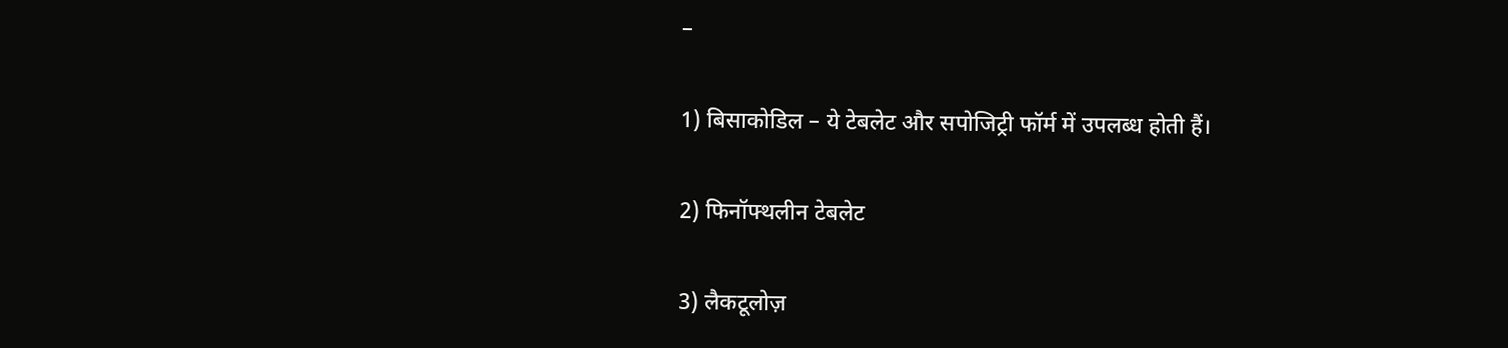–

1) बिसाकोडिल – ये टेबलेट और सपोजिट्री फॉर्म में उपलब्ध होती हैं।

2) फिनॉफ्थलीन टेबलेट

3) लैकटूलोज़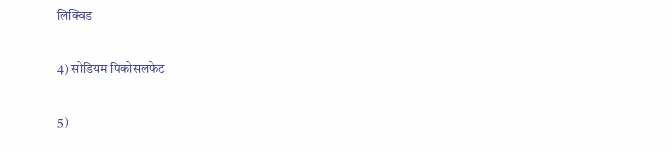लिक्विड

4) सोडियम पिकोसलफेट

5)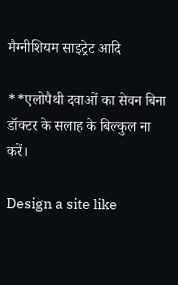मैग्नीशियम साइट्रेट आदि

**एलोपैथी दवाओं का सेवन बिना डॉक्टर के सलाह के बिल्कुल ना करें।

Design a site like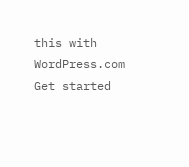this with WordPress.com
Get started